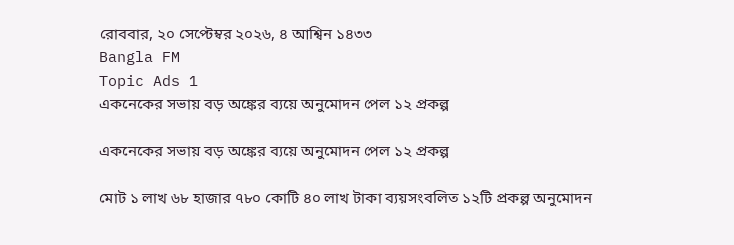রোববার, ২০ সেপ্টেম্বর ২০২৬, ৪ আশ্বিন ১৪৩৩
Bangla FM
Topic Ads 1
একনেকের সভায় বড় অঙ্কের ব্যয়ে অনুমোদন পেল ১২ প্রকল্প

একনেকের সভায় বড় অঙ্কের ব্যয়ে অনুমোদন পেল ১২ প্রকল্প

মোট ১ লাখ ৬৮ হাজার ৭৮০ কোটি ৪০ লাখ টাকা ব্যয়সংবলিত ১২টি প্রকল্প অনুমোদন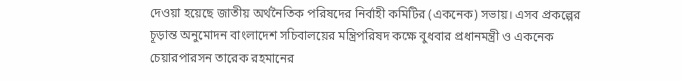দেওয়া হয়েছে জাতীয় অর্থনৈতিক পরিষদের নির্বাহী কমিটির (একনেক) সভায়। এসব প্রকল্পের চূড়ান্ত অনুমোদন বাংলাদেশ সচিবালয়ের মন্ত্রিপরিষদ কক্ষে বুধবার প্রধানমন্ত্রী ও একনেক চেয়ারপারসন তারেক রহমানের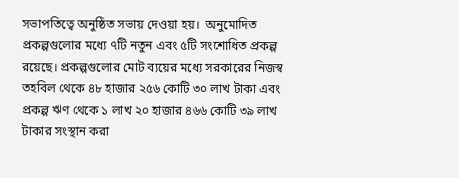সভাপতিত্বে অনুষ্ঠিত সভায় দেওয়া হয়।  অনুমোদিত প্রকল্পগুলোর মধ্যে ৭টি নতুন এবং ৫টি সংশোধিত প্রকল্প রয়েছে। প্রকল্পগুলোর মোট ব্যয়ের মধ্যে সরকারের নিজস্ব তহবিল থেকে ৪৮ হাজার ২৫৬ কোটি ৩০ লাখ টাকা এবং প্রকল্প ঋণ থেকে ১ লাখ ২০ হাজার ৪৬৬ কোটি ৩৯ লাখ টাকার সংস্থান করা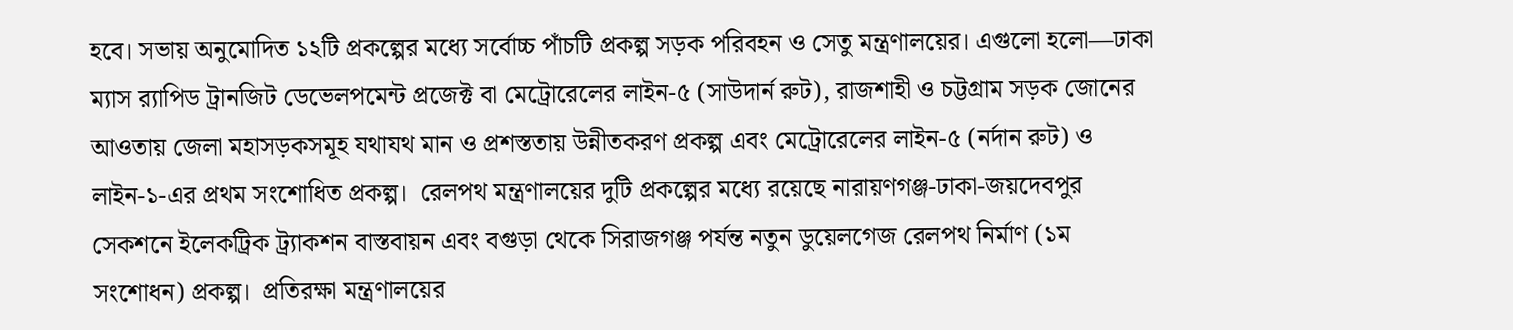হবে। সভায় অনুমোদিত ১২টি প্রকল্পের মধ্যে সর্বোচ্চ পাঁচটি প্রকল্প সড়ক পরিবহন ও সেতু মন্ত্রণালয়ের। এগুলো হলো—ঢাকা ম্যাস র‍্যাপিড ট্রানজিট ডেভেলপমেন্ট প্রজেক্ট বা মেট্রোরেলের লাইন-৫ (সাউদার্ন রুট), রাজশাহী ও চট্টগ্রাম সড়ক জোনের আওতায় জেলা মহাসড়কসমূহ যথাযথ মান ও প্রশস্ততায় উন্নীতকরণ প্রকল্প এবং মেট্রোরেলের লাইন-৫ (নর্দান রুট) ও লাইন-১-এর প্রথম সংশোধিত প্রকল্প।  রেলপথ মন্ত্রণালয়ের দুটি প্রকল্পের মধ্যে রয়েছে নারায়ণগঞ্জ-ঢাকা-জয়দেবপুর সেকশনে ইলেকট্রিক ট্র্যাকশন বাস্তবায়ন এবং বগুড়া থেকে সিরাজগঞ্জ পর্যন্ত নতুন ডুয়েলগেজ রেলপথ নির্মাণ (১ম সংশোধন) প্রকল্প।  প্রতিরক্ষা মন্ত্রণালয়ের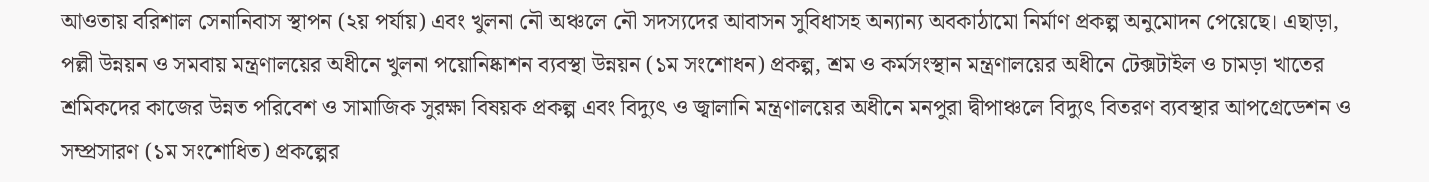আওতায় বরিশাল সেনানিবাস স্থাপন (২য় পর্যায়) এবং খুলনা নৌ অঞ্চলে নৌ সদস্যদের আবাসন সুবিধাসহ অন্যান্য অবকাঠামো নির্মাণ প্রকল্প অনুমোদন পেয়েছে। এছাড়া, পল্লী উন্নয়ন ও সমবায় মন্ত্রণালয়ের অধীনে খুলনা পয়োনিষ্কাশন ব্যবস্থা উন্নয়ন (১ম সংশোধন) প্রকল্প, শ্রম ও কর্মসংস্থান মন্ত্রণালয়ের অধীনে টেক্সটাইল ও চামড়া খাতের শ্রমিকদের কাজের উন্নত পরিবেশ ও সামাজিক সুরক্ষা বিষয়ক প্রকল্প এবং বিদ্যুৎ ও জ্বালানি মন্ত্রণালয়ের অধীনে মনপুরা দ্বীপাঞ্চলে বিদ্যুৎ বিতরণ ব্যবস্থার আপগ্রেডেশন ও সম্প্রসারণ (১ম সংশোধিত) প্রকল্পের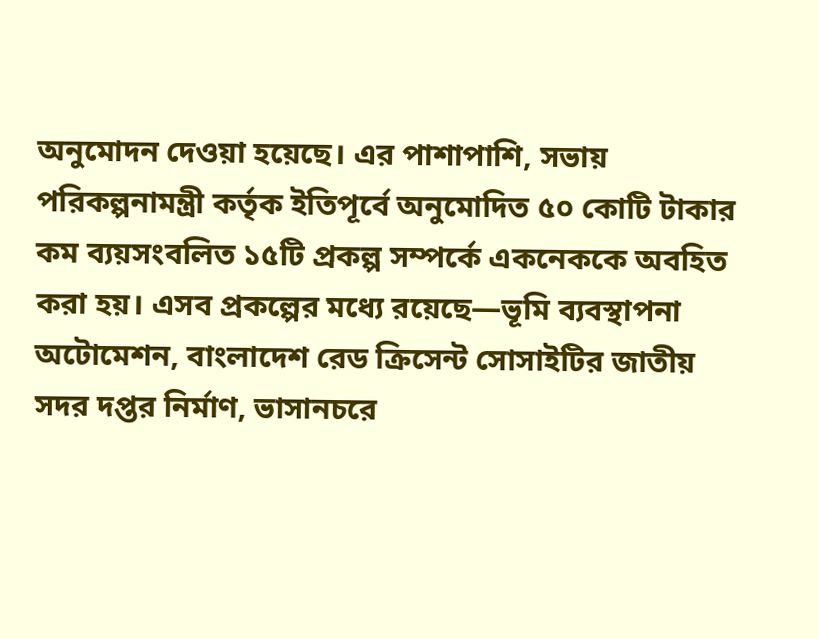অনুমোদন দেওয়া হয়েছে। এর পাশাপাশি, সভায় পরিকল্পনামন্ত্রী কর্তৃক ইতিপূর্বে অনুমোদিত ৫০ কোটি টাকার কম ব্যয়সংবলিত ১৫টি প্রকল্প সম্পর্কে একনেককে অবহিত করা হয়। এসব প্রকল্পের মধ্যে রয়েছে—ভূমি ব্যবস্থাপনা অটোমেশন, বাংলাদেশ রেড ক্রিসেন্ট সোসাইটির জাতীয় সদর দপ্তর নির্মাণ, ভাসানচরে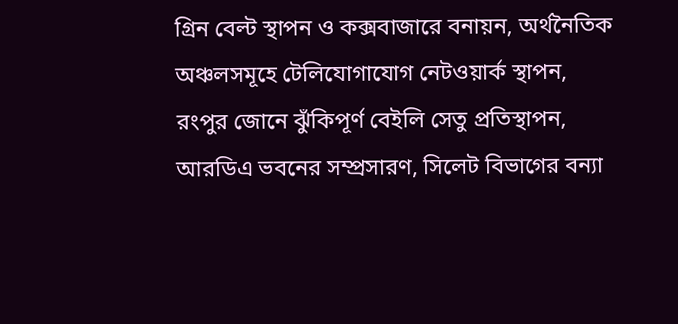গ্রিন বেল্ট স্থাপন ও কক্সবাজারে বনায়ন, অর্থনৈতিক অঞ্চলসমূহে টেলিযোগাযোগ নেটওয়ার্ক স্থাপন, রংপুর জোনে ঝুঁকিপূর্ণ বেইলি সেতু প্রতিস্থাপন, আরডিএ ভবনের সম্প্রসারণ, সিলেট বিভাগের বন্যা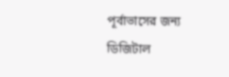পূর্বাভাসের জন্য ডিজিটাল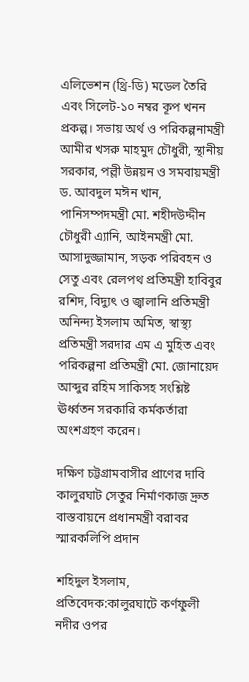এলিভেশন (থ্রি-ডি) মডেল তৈরি এবং সিলেট-১০ নম্বর কূপ খনন প্রকল্প। সভায় অর্থ ও পরিকল্পনামন্ত্রী আমীর খসরু মাহমুদ চৌধুরী, স্থানীয় সরকার, পল্লী উন্নয়ন ও সমবায়মন্ত্রী ড. আবদুল মঈন খান, পানিসম্পদমন্ত্রী মো. শহীদউদ্দীন চৌধুরী এ্যানি, আইনমন্ত্রী মো. আসাদুজ্জামান, সড়ক পরিবহন ও সেতু এবং রেলপথ প্রতিমন্ত্রী হাবিবুর রশিদ, বিদ্যুৎ ও জ্বালানি প্রতিমন্ত্রী অনিন্দ্য ইসলাম অমিত, স্বাস্থ্য প্রতিমন্ত্রী সরদার এম এ মুহিত এবং পরিকল্পনা প্রতিমন্ত্রী মো. জোনায়েদ আব্দুর রহিম সাকিসহ সংশ্লিষ্ট ঊর্ধ্বতন সরকারি কর্মকর্তারা অংশগ্রহণ করেন।

দক্ষিণ চট্টগ্রামবাসীর প্রাণের দাবি কালুরঘাট সেতুর নির্মাণকাজ দ্রুত বাস্তবায়নে প্রধানমন্ত্রী বরাবর স্মারকলিপি প্রদান

শ‌হিদুল ইসলাম, প্রতি‌বেদক:কালুরঘাটে কর্ণফুলী নদীর ওপর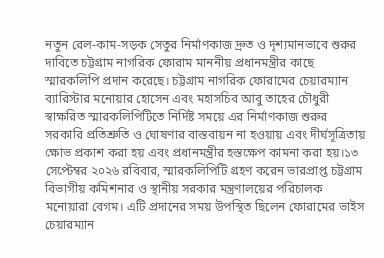নতুন রেল-কাম-সড়ক সেতুর নির্মাণকাজ দ্রুত ও দৃশ্যমানভাবে শুরুর দাবিতে চট্টগ্রাম নাগরিক ফোরাম মাননীয় প্রধানমন্ত্রীর কাছে স্মারকলিপি প্রদান করেছে। চট্টগ্রাম নাগরিক ফোরামের চেয়ারম্যান ব্যারিস্টার মনোয়ার হোসেন এবং মহাসচিব আবু তাহের চৌধুরী স্বাক্ষরিত স্মারকলিপিটিতে নির্দিষ্ট সময়ে এর নির্মাণকাজ শুরুর সরকারি প্রতিশ্রুতি ও ঘোষণার বাস্তবায়ন না হওয়ায় এবং দীর্ঘসূত্রিতায় ক্ষোভ প্রকাশ করা হয় এবং প্রধানমন্ত্রীর হস্তক্ষেপ কামনা করা হয়।১৩ সেপ্টেম্বর ২০২৬ র‌বিবার, স্মারকলিপিটি গ্রহণ করেন ভারপ্রাপ্ত চট্টগ্রাম বিভাগীয় কমিশনার ও স্থানীয় সরকার মন্ত্রণালয়ের পরিচালক মনোয়ারা বেগম। এটি প্রদানের সময় উপস্থিত ছিলেন ফোরামের ভাইস চেয়ারম্যান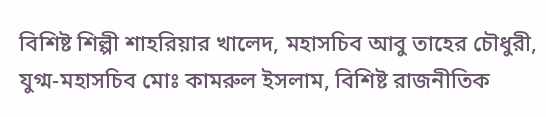বিশিষ্ট শিল্পী শাহরিয়ার খালেদ, মহাসচিব আবু তাহের চৌধুরী, যুগ্ম-মহাসচিব মোঃ কামরুল ইসলাম, বিশিষ্ট রাজনীতিক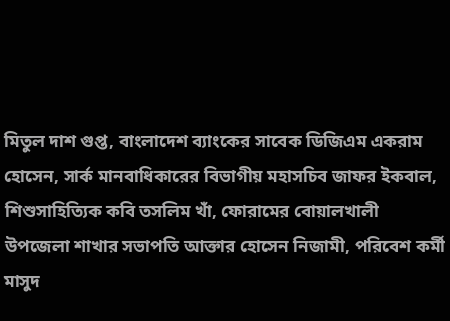মিতুল দাশ গুপ্ত, বাংলাদেশ ব্যাংকের সাবেক ডিজিএম একরাম হোসেন, সার্ক মানবাধিকারের বিভাগীয় মহাসচিব জাফর ইকবাল, শিশুসাহিত্যিক কবি তসলিম খাঁ, ফোরামের বোয়ালখালী উপজেলা শাখার সভাপতি আক্তার হোসেন নিজামী, পরিবেশ কর্মী মাসুদ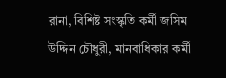রানা, বিশিষ্ট সংস্কৃতি কর্মী জসিম উদ্দিন চৌধুরী, মানবাধিকার কর্মী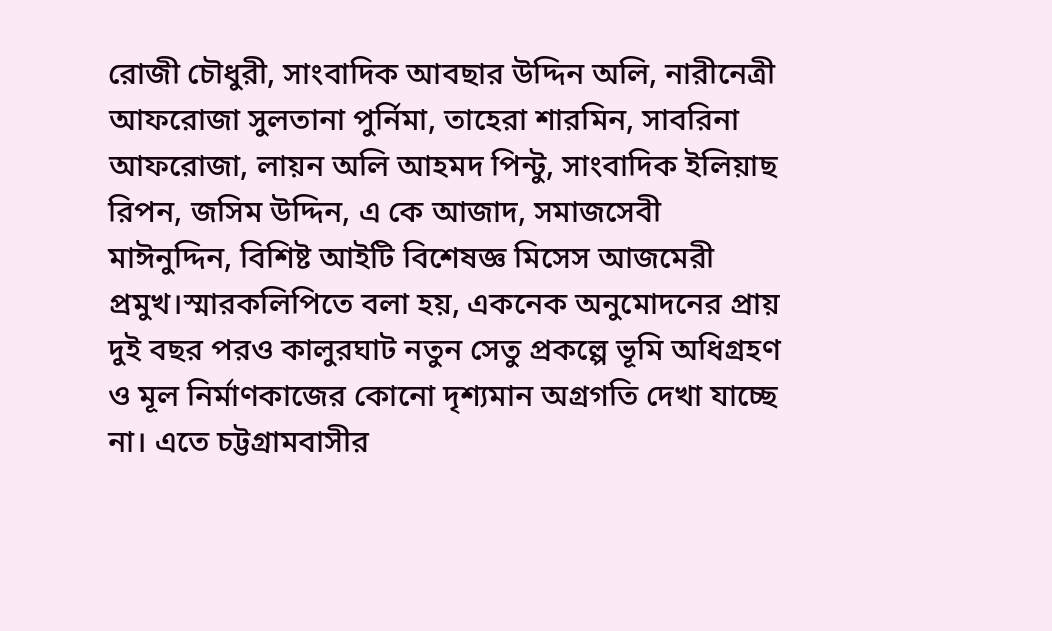রোজী চৌধুরী, সাংবাদিক আবছার উদ্দিন অলি, নারীনেত্রী আফরোজা সুলতানা পুর্নিমা, তাহেরা শারমিন, সাবরিনা আফরোজা, লায়ন অলি আহমদ পিন্টু, সাংবাদিক ইলিয়াছ রিপন, জসিম উদ্দিন, এ কে আজাদ, সমাজসেবী মাঈনুদ্দিন, বিশিষ্ট আইটি বিশেষজ্ঞ মিসেস আজমেরী প্রমুখ।স্মারকলিপিতে বলা হয়, একনেক অনুমোদনের প্রায় দুই বছর পরও কালুরঘাট নতুন সেতু প্রকল্পে ভূমি অধিগ্রহণ ও মূল নির্মাণকাজের কোনো দৃশ্যমান অগ্রগতি দেখা যাচ্ছে না। এতে চট্টগ্রামবাসীর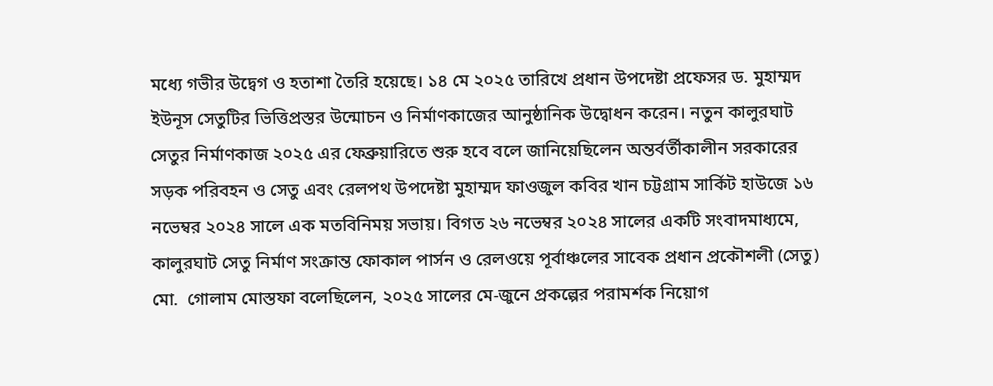মধ্যে গভীর উদ্বেগ ও হতাশা তৈরি হয়েছে। ১৪ মে ২০২৫ তারিখে প্রধান উপদেষ্টা প্রফেসর ড. মুহাম্মদ ইউনূস সেতুটির ভিত্তিপ্রস্তর উন্মোচন ও নির্মাণকাজের আনুষ্ঠানিক উদ্বোধন করেন। নতুন কালুরঘাট সেতুর নির্মাণকাজ ২০২৫ এর ফেব্রুয়ারিতে শুরু হবে বলে জানিয়েছিলেন অন্তর্বর্তীকালীন সরকারের সড়ক পরিবহন ও সেতু এবং রেলপথ উপদেষ্টা মুহাম্মদ ফাওজুল কবির খান চট্টগ্রাম সার্কিট হাউজে ১৬ নভেম্বর ২০২৪ সালে এক মতবিনিময় সভায়। বিগত ২৬ নভেম্বর ২০২৪ সালের একটি সংবাদমাধ্যমে, কালুরঘাট সেতু নির্মাণ সংক্রান্ত ফোকাল পার্সন ও রেলওয়ে পূর্বাঞ্চলের সাবেক প্রধান প্রকৌশলী (সেতু) মো.  গোলাম মোস্তফা বলেছিলেন, ২০২৫ সালের মে-জুনে প্রকল্পের পরামর্শক নিয়োগ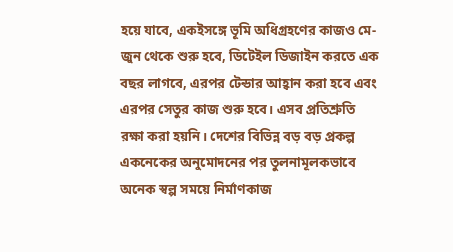হয়ে যাবে, একইসঙ্গে ভূমি অধিগ্রহণের কাজও মে-জুন থেকে শুরু হবে, ডিটেইল ডিজাইন করতে এক বছর লাগবে, এরপর টেন্ডার আহ্বান করা হবে এবং এরপর সেতুর কাজ শুরু হবে। এসব প্রতিশ্রুতি রক্ষা করা হয়নি। দেশের বিভিন্ন বড় বড় প্রকল্প একনেকের অনুমোদনের পর তুলনামূলকভাবে অনেক স্বল্প সময়ে নির্মাণকাজ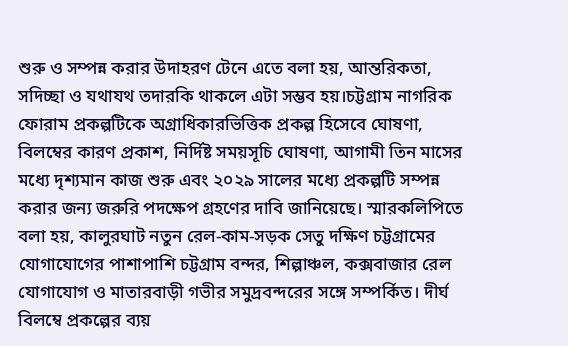শুরু ও সম্পন্ন করার উদাহরণ টেনে এতে বলা হয়, আন্তরিকতা, সদিচ্ছা ও যথাযথ তদারকি থাকলে এটা সম্ভব হয়।চট্টগ্রাম নাগরিক ফোরাম প্রকল্পটিকে অগ্রাধিকারভিত্তিক প্রকল্প হিসেবে ঘোষণা, বিলম্বের কারণ প্রকাশ, নির্দিষ্ট সময়সূচি ঘোষণা, আগামী তিন মাসের মধ্যে দৃশ্যমান কাজ শুরু এবং ২০২৯ সালের মধ্যে প্রকল্পটি সম্পন্ন করার জন্য জরুরি পদক্ষেপ গ্রহণের দাবি জানিয়েছে। স্মারকলিপিতে বলা হয়, কালুরঘাট নতুন রেল-কাম-সড়ক সেতু দক্ষিণ চট্টগ্রামের যোগাযোগের পাশাপাশি চট্টগ্রাম বন্দর, শিল্পাঞ্চল, কক্সবাজার রেল যোগাযোগ ও মাতারবাড়ী গভীর সমুদ্রবন্দরের সঙ্গে সম্পর্কিত। দীর্ঘ বিলম্বে প্রকল্পের ব্যয়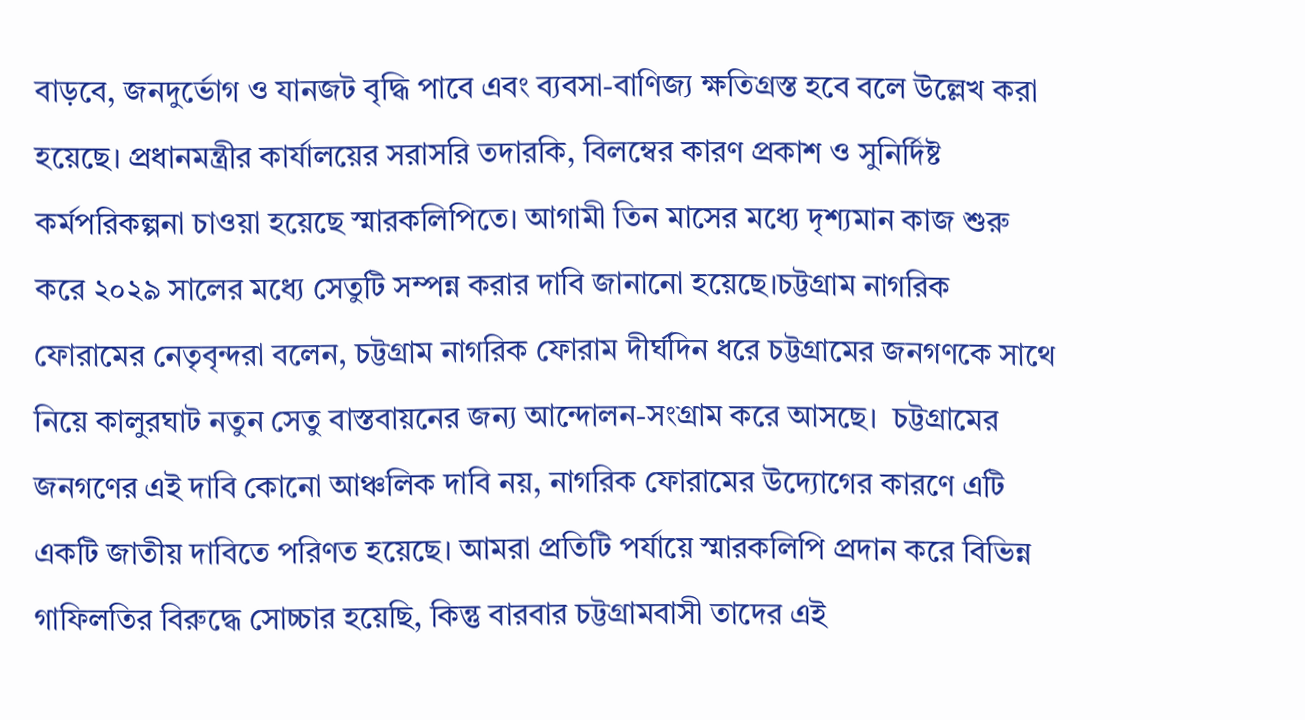বাড়বে, জনদুর্ভোগ ও যানজট বৃদ্ধি পাবে এবং ব্যবসা-বাণিজ্য ক্ষতিগ্রস্ত হবে বলে উল্লেখ করা হয়েছে। প্রধানমন্ত্রীর কার্যালয়ের সরাসরি তদারকি, বিলম্বের কারণ প্রকাশ ও সুনির্দিষ্ট কর্মপরিকল্পনা চাওয়া হয়েছে স্মারকলিপিতে। আগামী তিন মাসের মধ্যে দৃশ্যমান কাজ শুরু করে ২০২৯ সালের মধ্যে সেতুটি সম্পন্ন করার দাবি জানানো হয়েছে।চট্টগ্রাম নাগরিক ফোরামের নেতৃবৃন্দরা বলেন, চট্টগ্রাম নাগরিক ফোরাম দীর্ঘদিন ধরে চট্টগ্রামের জনগণকে সাথে নিয়ে কালুরঘাট নতুন সেতু বাস্তবায়নের জন্য আন্দোলন-সংগ্রাম করে আসছে।  চট্টগ্রামের জনগণের এই দাবি কোনো আঞ্চলিক দাবি নয়, নাগরিক ফোরামের উদ্যোগের কারণে এটি একটি জাতীয় দাবিতে পরিণত হয়েছে। আমরা প্রতিটি পর্যায়ে স্মারকলিপি প্রদান করে বিভিন্ন গাফিলতির বিরুদ্ধে সোচ্চার হয়েছি, কিন্তু বারবার চট্টগ্রামবাসী তাদের এই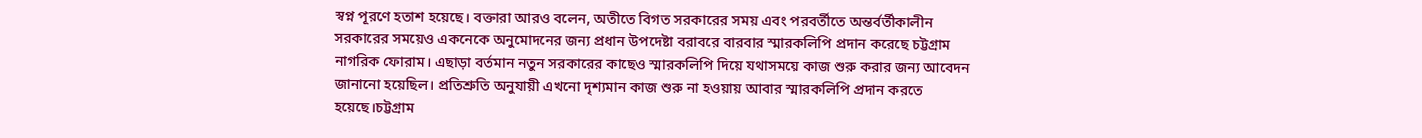স্বপ্ন পূরণে হতাশ হয়েছে। বক্তারা আরও বলেন, অতীতে বিগত সরকারের সময় এবং পরবর্তীতে অন্তর্বর্তীকালীন সরকারের সময়েও একনেকে অনুমোদনের জন্য প্রধান উপদেষ্টা বরাবরে বারবার স্মারকলিপি প্রদান করেছে চট্টগ্রাম নাগরিক ফোরাম। এছাড়া বর্তমান নতুন সরকারের কাছেও স্মারকলিপি দিয়ে যথাসময়ে কাজ শুরু করার জন্য আবেদন জানানো হয়েছিল। প্রতিশ্রুতি অনুযায়ী এখনো দৃশ্যমান কাজ শুরু না হওয়ায় আবার স্মারকলিপি প্রদান করতে হয়েছে।চট্টগ্রাম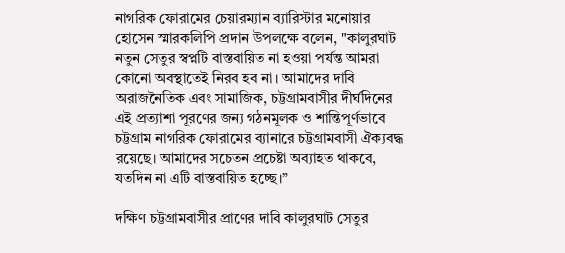নাগরিক ফোরামের চেয়ারম্যান ব্যারিস্টার মনোয়ার হোসেন স্মারকলিপি প্রদান উপলক্ষে বলেন, "কালুরঘাট নতুন সেতুর স্বপ্নটি বাস্তবায়িত না হওয়া পর্যন্ত আমরা কোনো অবস্থাতেই নিরব হব না। আমাদের দাবি অরাজনৈতিক এবং সামাজিক, চট্টগ্রামবাসীর দীর্ঘদিনের এই প্রত্যাশা পূরণের জন্য গঠনমূলক ও শান্তিপূর্ণভাবে চট্টগ্রাম নাগরিক ফোরামের ব্যানারে চট্টগ্রামবাসী ঐক্যবদ্ধ রয়েছে। আমাদের সচেতন প্রচেষ্টা অব্যাহত থাকবে, যতদিন না এটি বাস্তবায়িত হচ্ছে।”

দক্ষিণ চট্টগ্রামবাসীর প্রাণের দাবি কালুরঘাট সেতুর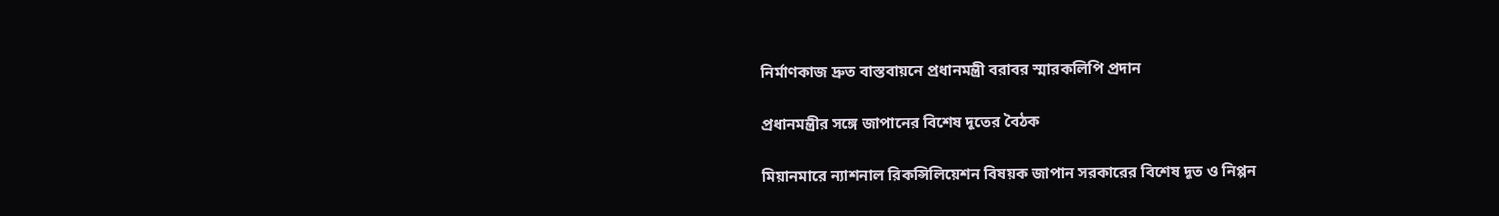নির্মাণকাজ দ্রুত বাস্তবায়নে প্রধানমন্ত্রী বরাবর স্মারকলিপি প্রদান

প্রধানমন্ত্রীর সঙ্গে জাপানের বিশেষ দূতের বৈঠক

মিয়ানমারে ন্যাশনাল রিকন্সিলিয়েশন বিষয়ক জাপান সরকারের বিশেষ দূত ও নিপ্পন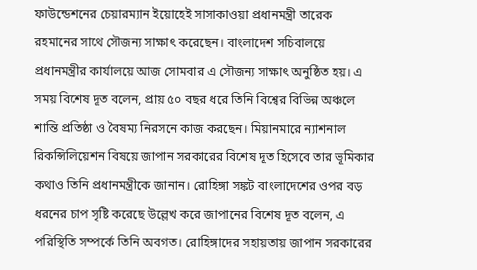ফাউন্ডেশনের চেয়ারম্যান ইয়োহেই সাসাকাওয়া প্রধানমন্ত্রী তারেক রহমানের সাথে সৌজন্য সাক্ষাৎ করেছেন। বাংলাদেশ সচিবালয়ে প্রধানমন্ত্রীর কার্যালয়ে আজ সোমবার এ সৌজন্য সাক্ষাৎ অনুষ্ঠিত হয়। এ সময় বিশেষ দূত বলেন, প্রায় ৫০ বছর ধরে তিনি বিশ্বের বিভিন্ন অঞ্চলে শান্তি প্রতিষ্ঠা ও বৈষম্য নিরসনে কাজ করছেন। মিয়ানমারে ন্যাশনাল রিকন্সিলিয়েশন বিষয়ে জাপান সরকারের বিশেষ দূত হিসেবে তার ভূমিকার কথাও তিনি প্রধানমন্ত্রীকে জানান। রোহিঙ্গা সঙ্কট বাংলাদেশের ওপর বড় ধরনের চাপ সৃষ্টি করেছে উল্লেখ করে জাপানের বিশেষ দূত বলেন, এ পরিস্থিতি সম্পর্কে তিনি অবগত। রোহিঙ্গাদের সহায়তায় জাপান সরকারের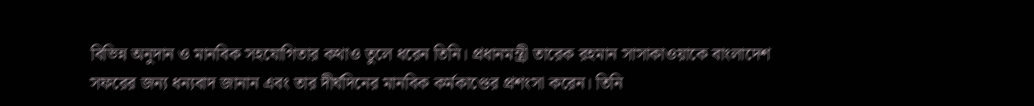বিভিন্ন অনুদান ও মানবিক সহযোগিতার কথাও তুলে ধরেন তিনি। প্রধানমন্ত্রী তারেক রহমান সাসাকাওয়াকে বাংলাদেশ সফরের জন্য ধন্যবাদ জানান এবং তার দীর্ঘদিনের মানবিক কর্মকাণ্ডের প্রশংসা করেন। তিনি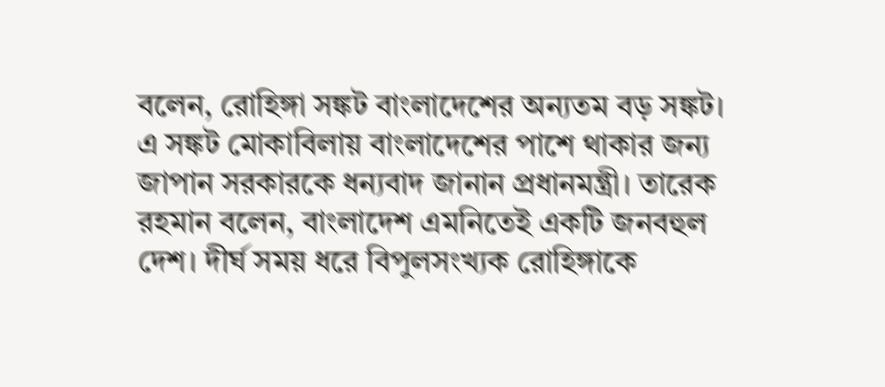বলেন, রোহিঙ্গা সঙ্কট বাংলাদেশের অন্যতম বড় সঙ্কট। এ সঙ্কট মোকাবিলায় বাংলাদেশের পাশে থাকার জন্য জাপান সরকারকে ধন্যবাদ জানান প্রধানমন্ত্রী। তারেক রহমান বলেন, বাংলাদেশ এমনিতেই একটি জনবহুল দেশ। দীর্ঘ সময় ধরে বিপুলসংখ্যক রোহিঙ্গাকে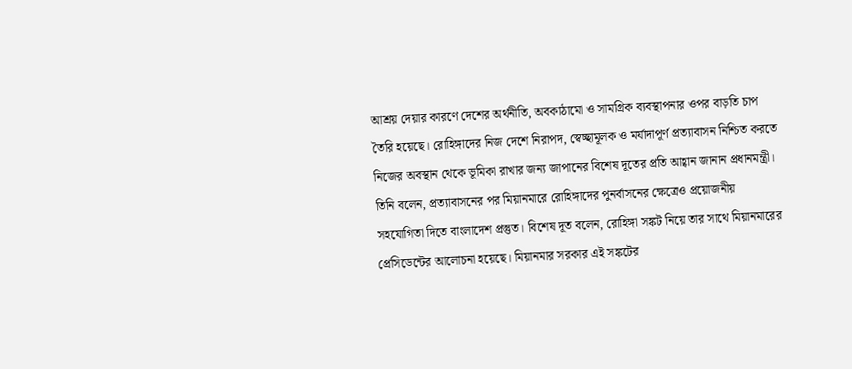আশ্রয় দেয়ার কারণে দেশের অর্থনীতি, অবকাঠামো ও সামগ্রিক ব্যবস্থাপনার ওপর বাড়তি চাপ তৈরি হয়েছে। রোহিঙ্গাদের নিজ দেশে নিরাপদ, স্বেচ্ছামূলক ও মর্যাদাপূর্ণ প্রত্যাবাসন নিশ্চিত করতে নিজের অবস্থান থেকে ভূমিকা রাখার জন্য জাপানের বিশেষ দূতের প্রতি আহ্বান জানান প্রধানমন্ত্রী। তিনি বলেন, প্রত্যাবাসনের পর মিয়ানমারে রোহিঙ্গাদের পুনর্বাসনের ক্ষেত্রেও প্রয়োজনীয় সহযোগিতা দিতে বাংলাদেশ প্রস্তুত। বিশেষ দূত বলেন, রোহিঙ্গা সঙ্কট নিয়ে তার সাথে মিয়ানমারের প্রেসিডেন্টের আলোচনা হয়েছে। মিয়ানমার সরকার এই সঙ্কটের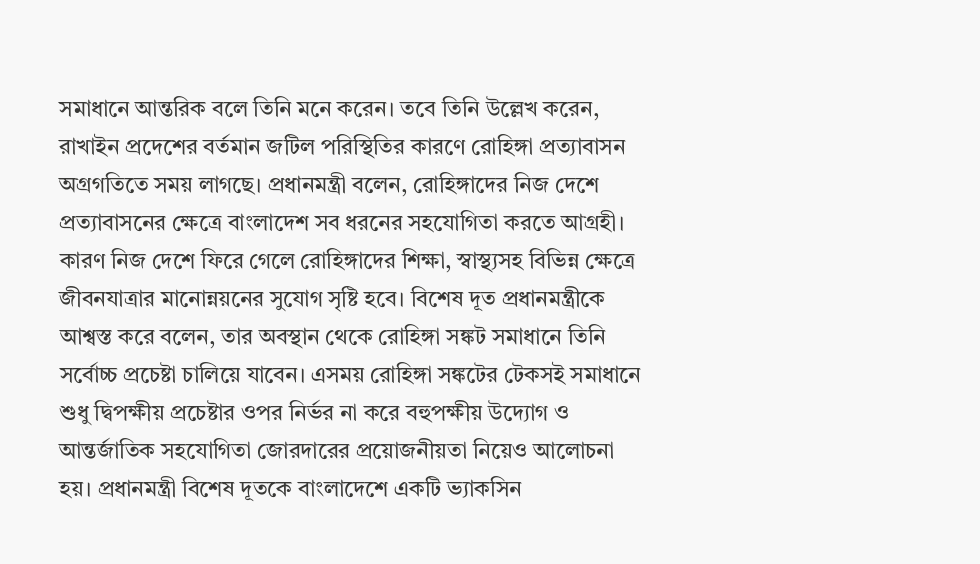সমাধানে আন্তরিক বলে তিনি মনে করেন। তবে তিনি উল্লেখ করেন, রাখাইন প্রদেশের বর্তমান জটিল পরিস্থিতির কারণে রোহিঙ্গা প্রত্যাবাসন অগ্রগতিতে সময় লাগছে। প্রধানমন্ত্রী বলেন, রোহিঙ্গাদের নিজ দেশে প্রত্যাবাসনের ক্ষেত্রে বাংলাদেশ সব ধরনের সহযোগিতা করতে আগ্রহী। কারণ নিজ দেশে ফিরে গেলে রোহিঙ্গাদের শিক্ষা, স্বাস্থ্যসহ বিভিন্ন ক্ষেত্রে জীবনযাত্রার মানোন্নয়নের সুযোগ সৃষ্টি হবে। বিশেষ দূত প্রধানমন্ত্রীকে আশ্বস্ত করে বলেন, তার অবস্থান থেকে রোহিঙ্গা সঙ্কট সমাধানে তিনি সর্বোচ্চ প্রচেষ্টা চালিয়ে যাবেন। এসময় রোহিঙ্গা সঙ্কটের টেকসই সমাধানে শুধু দ্বিপক্ষীয় প্রচেষ্টার ওপর নির্ভর না করে বহুপক্ষীয় উদ্যোগ ও আন্তর্জাতিক সহযোগিতা জোরদারের প্রয়োজনীয়তা নিয়েও আলোচনা হয়। প্রধানমন্ত্রী বিশেষ দূতকে বাংলাদেশে একটি ভ্যাকসিন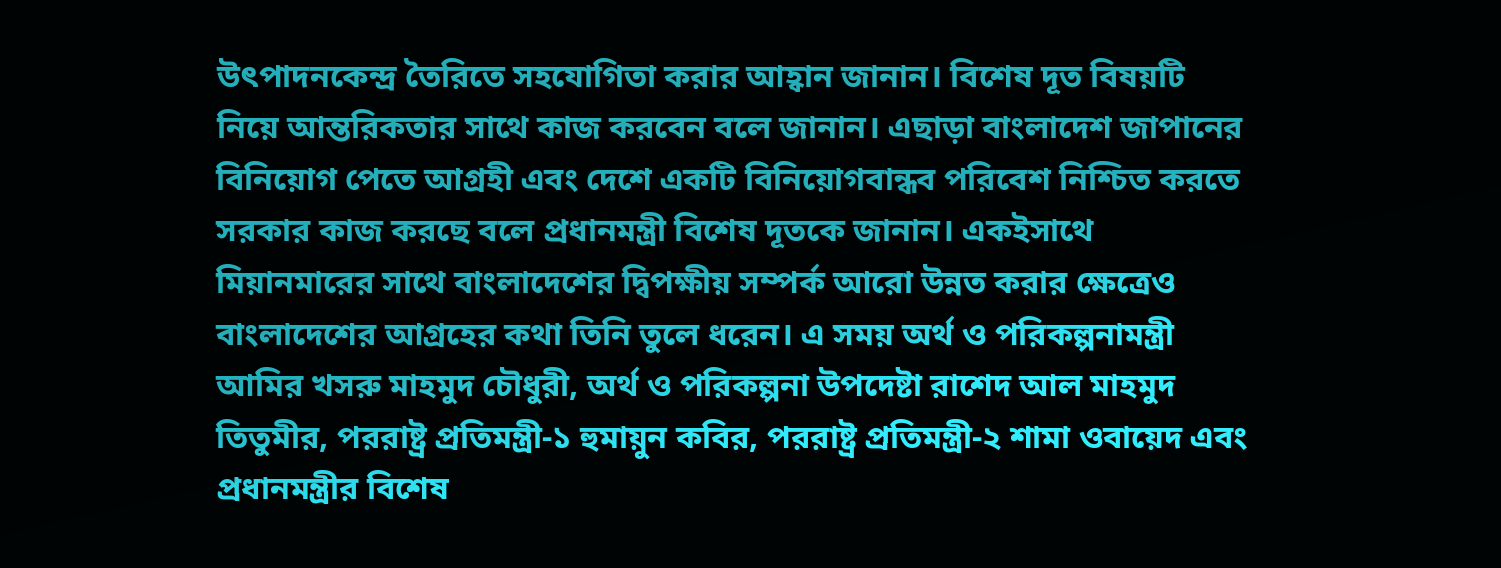উৎপাদনকেন্দ্র তৈরিতে সহযোগিতা করার আহ্বান জানান। বিশেষ দূত বিষয়টি নিয়ে আন্তরিকতার সাথে কাজ করবেন বলে জানান। এছাড়া বাংলাদেশ জাপানের বিনিয়োগ পেতে আগ্রহী এবং দেশে একটি বিনিয়োগবান্ধব পরিবেশ নিশ্চিত করতে সরকার কাজ করছে বলে প্রধানমন্ত্রী বিশেষ দূতকে জানান। একইসাথে মিয়ানমারের সাথে বাংলাদেশের দ্বিপক্ষীয় সম্পর্ক আরো উন্নত করার ক্ষেত্রেও বাংলাদেশের আগ্রহের কথা তিনি তুলে ধরেন। এ সময় অর্থ ও পরিকল্পনামন্ত্রী আমির খসরু মাহমুদ চৌধুরী, অর্থ ও পরিকল্পনা উপদেষ্টা রাশেদ আল মাহমুদ তিতুমীর, পররাষ্ট্র প্রতিমন্ত্রী-১ হুমায়ুন কবির, পররাষ্ট্র প্রতিমন্ত্রী-২ শামা ওবায়েদ এবং প্রধানমন্ত্রীর বিশেষ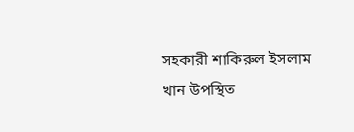সহকারী শাকিরুল ইসলাম খান উপস্থিত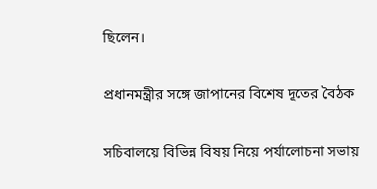ছিলেন।

প্রধানমন্ত্রীর সঙ্গে জাপানের বিশেষ দূতের বৈঠক

সচিবালয়ে বিভিন্ন বিষয় নিয়ে পর্যালোচনা সভায়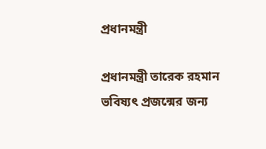প্রধানমন্ত্রী

প্রধানমন্ত্রী তারেক রহমান ভবিষ্যৎ প্রজন্মের জন্য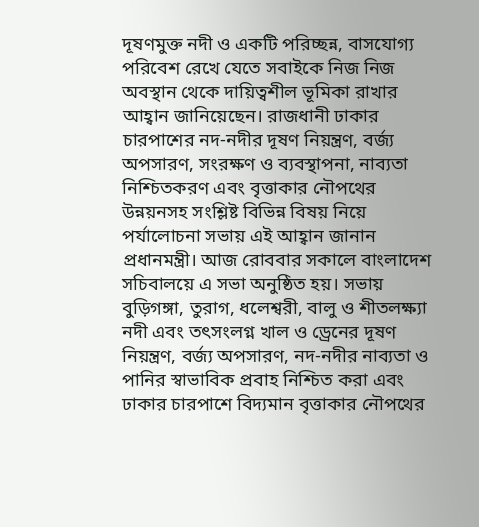দূষণমুক্ত নদী ও একটি পরিচ্ছন্ন, বাসযোগ্য পরিবেশ রেখে যেতে সবাইকে নিজ নিজ অবস্থান থেকে দায়িত্বশীল ভূমিকা রাখার আহ্বান জানিয়েছেন। রাজধানী ঢাকার চারপাশের নদ-নদীর দূষণ নিয়ন্ত্রণ, বর্জ্য অপসারণ, সংরক্ষণ ও ব্যবস্থাপনা, নাব্যতা নিশ্চিতকরণ এবং বৃত্তাকার নৌপথের উন্নয়নসহ সংশ্লিষ্ট বিভিন্ন বিষয় নিয়ে পর্যালোচনা সভায় এই আহ্বান জানান প্রধানমন্ত্রী। আজ রোববার সকালে বাংলাদেশ সচিবালয়ে এ সভা অনুষ্ঠিত হয়। সভায় বুড়িগঙ্গা, তুরাগ, ধলেশ্বরী, বালু ও শীতলক্ষ্যা নদী এবং তৎসংলগ্ন খাল ও ড্রেনের দূষণ নিয়ন্ত্রণ, বর্জ্য অপসারণ, নদ-নদীর নাব্যতা ও পানির স্বাভাবিক প্রবাহ নিশ্চিত করা এবং ঢাকার চারপাশে বিদ্যমান বৃত্তাকার নৌপথের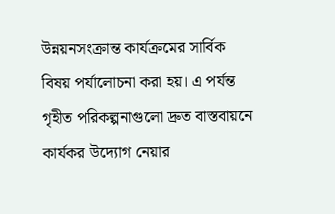উন্নয়নসংক্রান্ত কার্যক্রমের সার্বিক বিষয় পর্যালোচনা করা হয়। এ পর্যন্ত গৃহীত পরিকল্পনাগুলো দ্রুত বাস্তবায়নে কার্যকর উদ্যোগ নেয়ার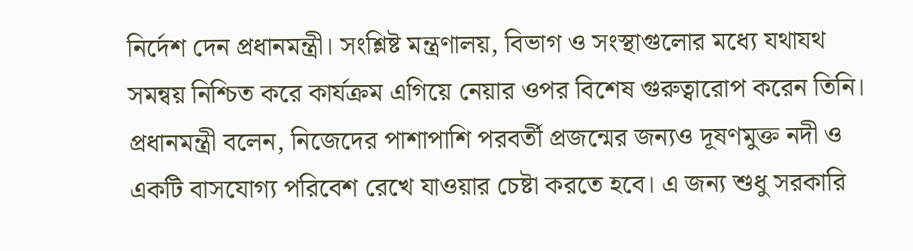নির্দেশ দেন প্রধানমন্ত্রী। সংশ্লিষ্ট মন্ত্রণালয়, বিভাগ ও সংস্থাগুলোর মধ্যে যথাযথ সমন্বয় নিশ্চিত করে কার্যক্রম এগিয়ে নেয়ার ওপর বিশেষ গুরুত্বারোপ করেন তিনি। প্রধানমন্ত্রী বলেন, নিজেদের পাশাপাশি পরবর্তী প্রজন্মের জন্যও দূষণমুক্ত নদী ও একটি বাসযোগ্য পরিবেশ রেখে যাওয়ার চেষ্টা করতে হবে। এ জন্য শুধু সরকারি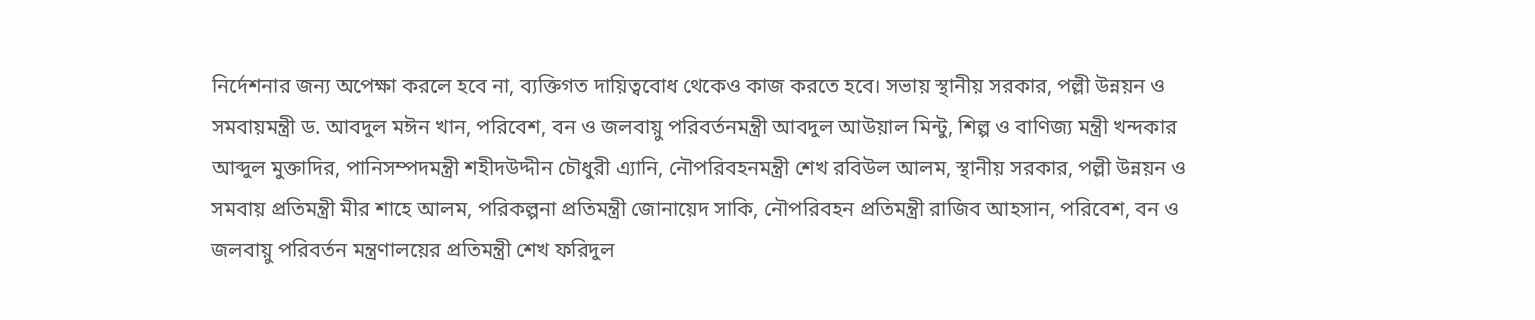নির্দেশনার জন্য অপেক্ষা করলে হবে না, ব্যক্তিগত দায়িত্ববোধ থেকেও কাজ করতে হবে। সভায় স্থানীয় সরকার, পল্লী উন্নয়ন ও সমবায়মন্ত্রী ড. আবদুল মঈন খান, পরিবেশ, বন ও জলবায়ু পরিবর্তনমন্ত্রী আবদুল আউয়াল মিন্টু, শিল্প ও বাণিজ্য মন্ত্রী খন্দকার আব্দুল মুক্তাদির, পানিসম্পদমন্ত্রী শহীদউদ্দীন চৌধুরী এ্যানি, নৌপরিবহনমন্ত্রী শেখ রবিউল আলম, স্থানীয় সরকার, পল্লী উন্নয়ন ও সমবায় প্রতিমন্ত্রী মীর শাহে আলম, পরিকল্পনা প্রতিমন্ত্রী জোনায়েদ সাকি, নৌপরিবহন প্রতিমন্ত্রী রাজিব আহসান, পরিবেশ, বন ও জলবায়ু পরিবর্তন মন্ত্রণালয়ের প্রতিমন্ত্রী শেখ ফরিদুল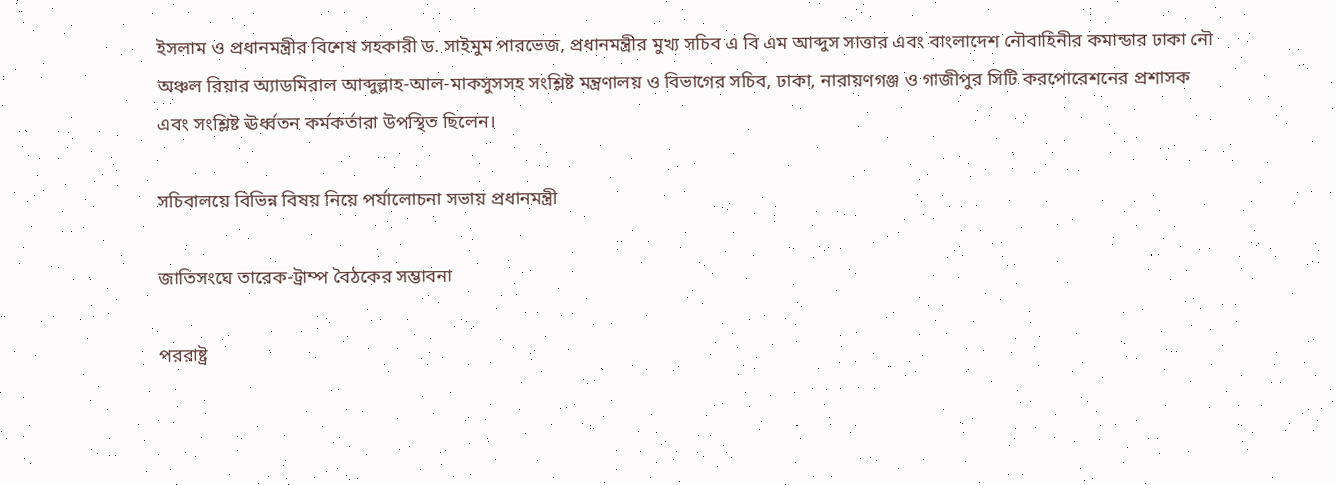ইসলাম ও প্রধানমন্ত্রীর বিশেষ সহকারী ড. সাইমুম পারভেজ, প্রধানমন্ত্রীর মুখ্য সচিব এ বি এম আব্দুস সাত্তার এবং বাংলাদেশ নৌবাহিনীর কমান্ডার ঢাকা নৌ অঞ্চল রিয়ার অ্যাডমিরাল আব্দুল্লাহ-আল-মাকসুসসহ সংশ্লিষ্ট মন্ত্রণালয় ও বিভাগের সচিব, ঢাকা, নারায়ণগঞ্জ ও গাজীপুর সিটি করপোরেশনের প্রশাসক এবং সংশ্লিষ্ট ঊর্ধ্বতন কর্মকর্তারা উপস্থিত ছিলেন।

সচিবালয়ে বিভিন্ন বিষয় নিয়ে পর্যালোচনা সভায় প্রধানমন্ত্রী

জাতিসংঘে তারেক-ট্রাম্প বৈঠকের সম্ভাবনা

পররাষ্ট্র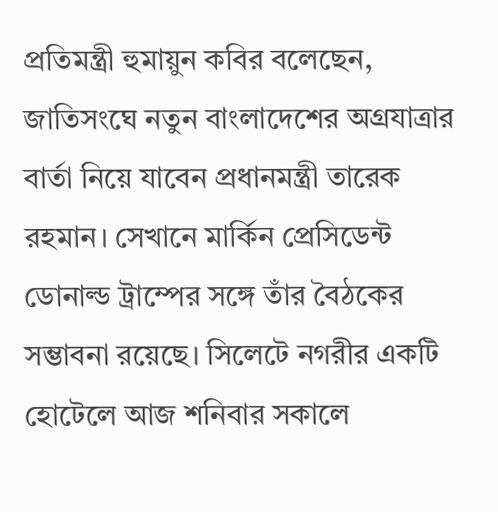প্রতিমন্ত্রী হুমায়ুন কবির বলেছেন, জাতিসংঘে নতুন বাংলাদেশের অগ্রযাত্রার বার্তা নিয়ে যাবেন প্রধানমন্ত্রী তারেক রহমান। সেখানে মার্কিন প্রেসিডেন্ট ডোনাল্ড ট্রাম্পের সঙ্গে তাঁর বৈঠকের সম্ভাবনা রয়েছে। সিলেটে নগরীর একটি হোটেলে আজ শনিবার সকালে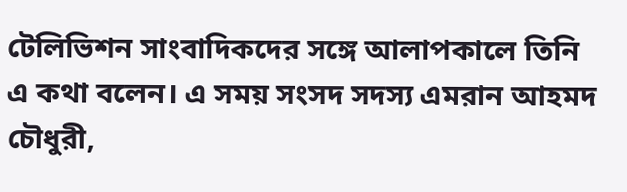টেলিভিশন সাংবাদিকদের সঙ্গে আলাপকালে তিনি এ কথা বলেন। এ সময় সংসদ সদস্য এমরান আহমদ চৌধুরী,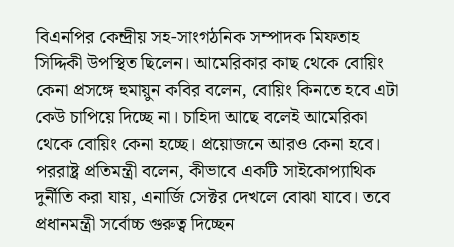বিএনপির কেন্দ্রীয় সহ-সাংগঠনিক সম্পাদক মিফতাহ সিদ্দিকী উপস্থিত ছিলেন। আমেরিকার কাছ থেকে বোয়িং কেনা প্রসঙ্গে হুমায়ুন কবির বলেন, বোয়িং কিনতে হবে এটা কেউ চাপিয়ে দিচ্ছে না। চাহিদা আছে বলেই আমেরিকা থেকে বোয়িং কেনা হচ্ছে। প্রয়োজনে আরও কেনা হবে। পররাষ্ট্র প্রতিমন্ত্রী বলেন, কীভাবে একটি সাইকোপ্যাথিক দুর্নীতি করা যায়, এনার্জি সেক্টর দেখলে বোঝা যাবে। তবে প্রধানমন্ত্রী সর্বোচ্চ গুরুত্ব দিচ্ছেন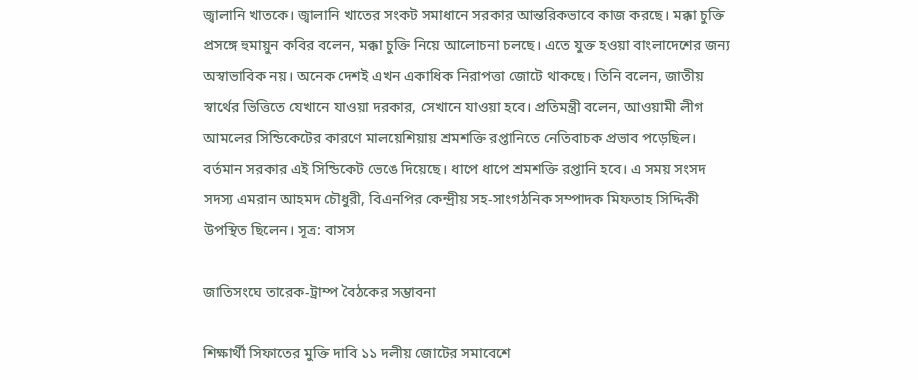জ্বালানি খাতকে। জ্বালানি খাতের সংকট সমাধানে সরকার আন্তরিকভাবে কাজ করছে। মক্কা চুক্তি প্রসঙ্গে হুমায়ুন কবির বলেন, মক্কা চুক্তি নিয়ে আলোচনা চলছে। এতে যুক্ত হওয়া বাংলাদেশের জন্য অস্বাভাবিক নয়। অনেক দেশই এখন একাধিক নিরাপত্তা জোটে থাকছে। তিনি বলেন, জাতীয় স্বার্থের ভিত্তিতে যেখানে যাওয়া দরকার, সেখানে যাওয়া হবে। প্রতিমন্ত্রী বলেন, আওয়ামী লীগ আমলের সিন্ডিকেটের কারণে মালয়েশিয়ায় শ্রমশক্তি রপ্তানিতে নেতিবাচক প্রভাব পড়েছিল। বর্তমান সরকার এই সিন্ডিকেট ভেঙে দিয়েছে। ধাপে ধাপে শ্রমশক্তি রপ্তানি হবে। এ সময় সংসদ সদস্য এমরান আহমদ চৌধুরী, বিএনপির কেন্দ্রীয় সহ-সাংগঠনিক সম্পাদক মিফতাহ সিদ্দিকী উপস্থিত ছিলেন। সূত্র: বাসস

জাতিসংঘে তারেক-ট্রাম্প বৈঠকের সম্ভাবনা

শিক্ষার্থী সিফাতের মুক্তি দাবি ১১ দলীয় জোটের সমাবেশে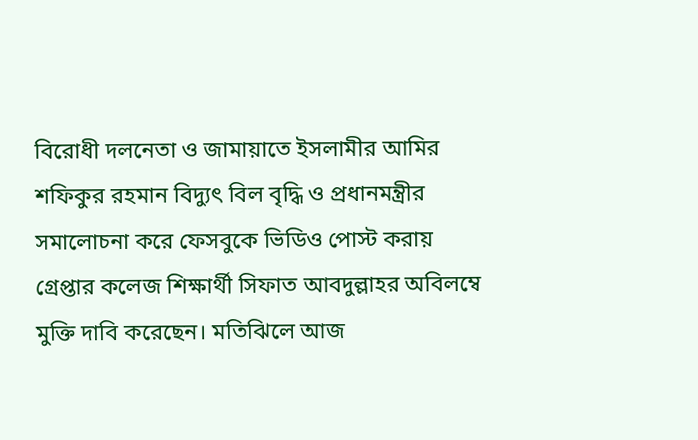বিরোধী দলনেতা ও জামায়াতে ইসলামীর আমির শফিকুর রহমান বিদ্যুৎ বিল বৃদ্ধি ও প্রধানমন্ত্রীর সমালোচনা করে ফেসবুকে ভিডিও পোস্ট করায় গ্রেপ্তার কলেজ শিক্ষার্থী সিফাত আবদুল্লাহর অবিলম্বে মুক্তি দাবি করেছেন। মতিঝিলে আজ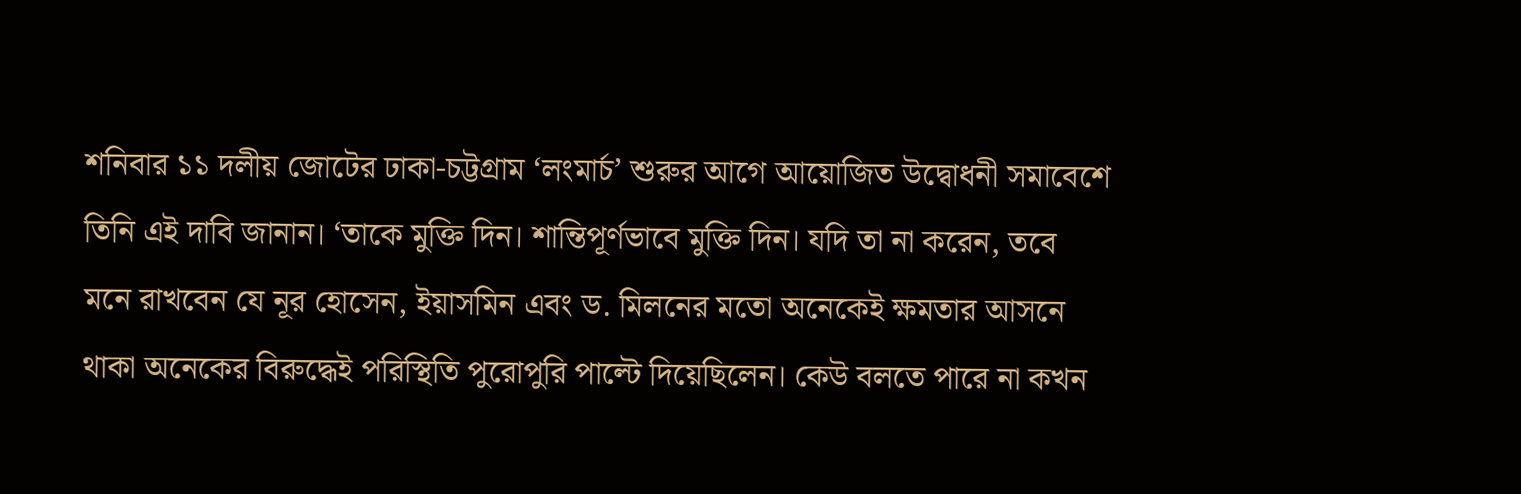শনিবার ১১ দলীয় জোটের ঢাকা-চট্টগ্রাম ‘লংমার্চ’ শুরুর আগে আয়োজিত উদ্বোধনী সমাবেশে তিনি এই দাবি জানান। ‘তাকে মুক্তি দিন। শান্তিপূর্ণভাবে মুক্তি দিন। যদি তা না করেন, তবে মনে রাখবেন যে নূর হোসেন, ইয়াসমিন এবং ড. মিলনের মতো অনেকেই ক্ষমতার আসনে থাকা অনেকের বিরুদ্ধেই পরিস্থিতি পুরোপুরি পাল্টে দিয়েছিলেন। কেউ বলতে পারে না কখন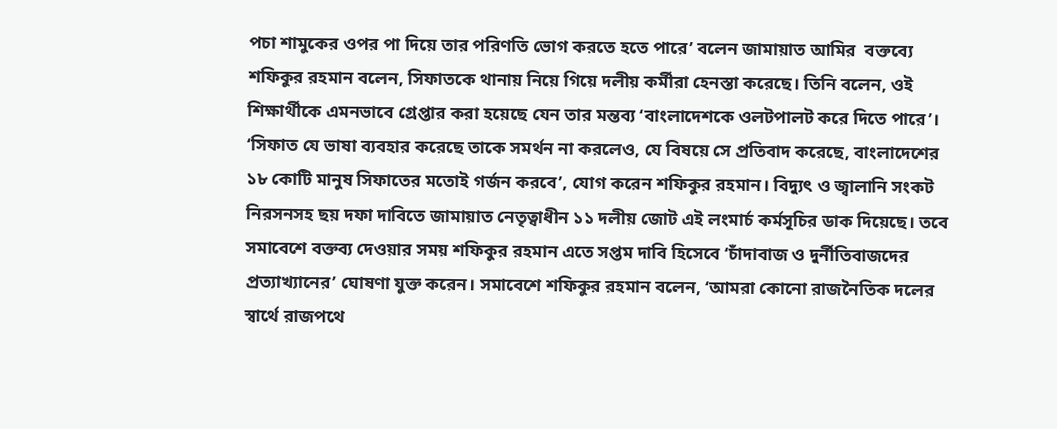পচা শামুকের ওপর পা দিয়ে তার পরিণতি ভোগ করতে হতে পারে’ বলেন জামায়াত আমির  বক্তব্যে শফিকুর রহমান বলেন, সিফাতকে থানায় নিয়ে গিয়ে দলীয় কর্মীরা হেনস্তা করেছে। তিনি বলেন, ওই শিক্ষার্থীকে এমনভাবে গ্রেপ্তার করা হয়েছে যেন তার মন্তব্য ‘বাংলাদেশকে ওলটপালট করে দিতে পারে’। ‘সিফাত যে ভাষা ব্যবহার করেছে তাকে সমর্থন না করলেও, যে বিষয়ে সে প্রতিবাদ করেছে, বাংলাদেশের ১৮ কোটি মানুষ সিফাতের মতোই গর্জন করবে’, যোগ করেন শফিকুর রহমান। বিদ্যুৎ ও জ্বালানি সংকট নিরসনসহ ছয় দফা দাবিতে জামায়াত নেতৃত্বাধীন ১১ দলীয় জোট এই লংমার্চ কর্মসূচির ডাক দিয়েছে। তবে সমাবেশে বক্তব্য দেওয়ার সময় শফিকুর রহমান এতে সপ্তম দাবি হিসেবে ‘চাঁদাবাজ ও দুর্নীতিবাজদের প্রত্যাখ্যানের’ ঘোষণা যুক্ত করেন। সমাবেশে শফিকুর রহমান বলেন, ‘আমরা কোনো রাজনৈতিক দলের স্বার্থে রাজপথে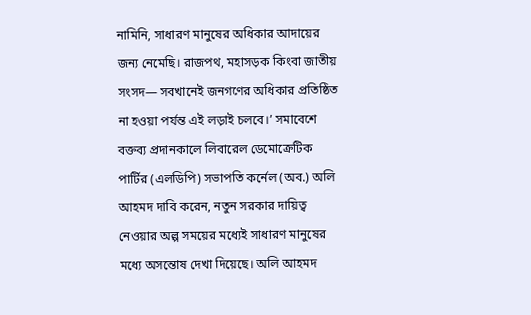নামিনি, সাধারণ মানুষের অধিকার আদায়ের জন্য নেমেছি। রাজপথ, মহাসড়ক কিংবা জাতীয় সংসদ— সবখানেই জনগণের অধিকার প্রতিষ্ঠিত না হওয়া পর্যন্ত এই লড়াই চলবে।’ সমাবেশে বক্তব্য প্রদানকালে লিবারেল ডেমোক্রেটিক পার্টির (এলডিপি) সভাপতি কর্নেল (অব.) অলি আহমদ দাবি করেন, নতুন সরকার দায়িত্ব নেওয়ার অল্প সময়ের মধ্যেই সাধারণ মানুষের মধ্যে অসন্তোষ দেখা দিয়েছে। অলি আহমদ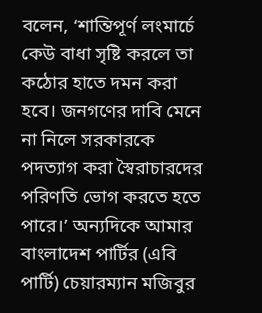বলেন, ‘শান্তিপূর্ণ লংমার্চে কেউ বাধা সৃষ্টি করলে তা কঠোর হাতে দমন করা হবে। জনগণের দাবি মেনে না নিলে সরকারকে পদত্যাগ করা স্বৈরাচারদের পরিণতি ভোগ করতে হতে পারে।’ অন্যদিকে আমার বাংলাদেশ পার্টির (এবি পার্টি) চেয়ারম্যান মজিবুর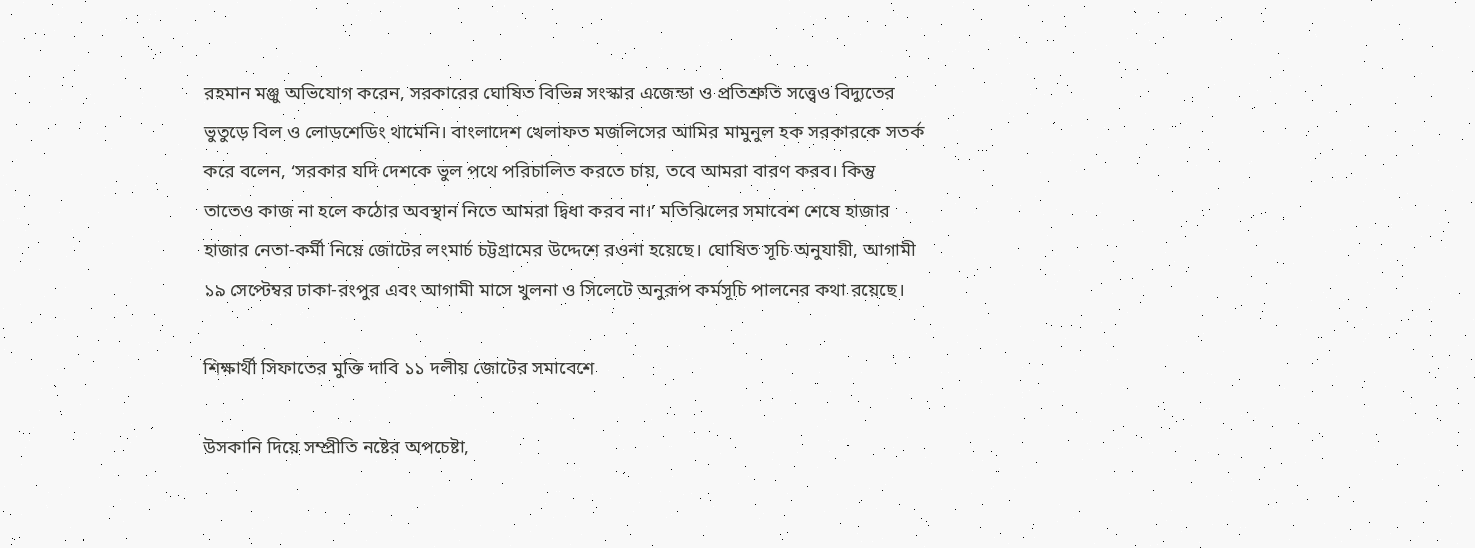রহমান মঞ্জু অভিযোগ করেন, সরকারের ঘোষিত বিভিন্ন সংস্কার এজেন্ডা ও প্রতিশ্রুতি সত্ত্বেও বিদ্যুতের ভুতুড়ে বিল ও লোডশেডিং থামেনি। বাংলাদেশ খেলাফত মজলিসের আমির মামুনুল হক সরকারকে সতর্ক করে বলেন, ‘সরকার যদি দেশকে ভুল পথে পরিচালিত করতে চায়, তবে আমরা বারণ করব। কিন্তু তাতেও কাজ না হলে কঠোর অবস্থান নিতে আমরা দ্বিধা করব না।’ মতিঝিলের সমাবেশ শেষে হাজার হাজার নেতা-কর্মী নিয়ে জোটের লংমার্চ চট্টগ্রামের উদ্দেশে রওনা হয়েছে। ঘোষিত সূচি অনুযায়ী, আগামী ১৯ সেপ্টেম্বর ঢাকা-রংপুর এবং আগামী মাসে খুলনা ও সিলেটে অনুরূপ কর্মসূচি পালনের কথা রয়েছে।

শিক্ষার্থী সিফাতের মুক্তি দাবি ১১ দলীয় জোটের সমাবেশে

উসকানি দিয়ে সম্প্রীতি নষ্টের অপচেষ্টা,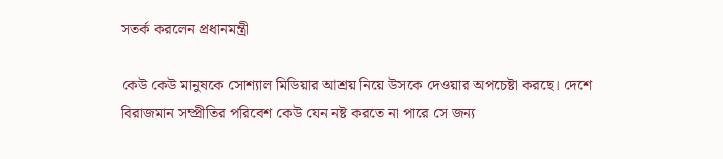সতর্ক করলেন প্রধানমন্ত্রী

কেউ কেউ মানুষকে সোশ্যাল মিডিয়ার আশ্রয় নিয়ে উসকে দেওয়ার অপচেষ্টা করছে। দেশে বিরাজমান সম্প্রীতির পরিবেশ কেউ যেন নষ্ট করতে না পারে সে জন্য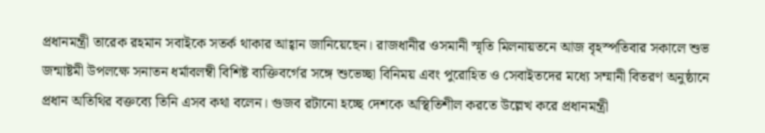প্রধানমন্ত্রী তারেক রহমান সবাইকে সতর্ক থাকার আহ্বান জানিয়েছেন। রাজধানীর ওসমানী স্মৃতি মিলনায়তনে আজ বৃহস্পতিবার সকালে শুভ জন্মাষ্টমী উপলক্ষে সনাতন ধর্মাবলম্বী বিশিষ্ট ব্যক্তিবর্গের সঙ্গে শুভেচ্ছা বিনিময় এবং পুরোহিত ও সেবাইতদের মধ্যে সম্মানী বিতরণ অনুষ্ঠানে প্রধান অতিথির বক্তব্যে তিনি এসব কথা বলেন। গুজব রটানো হচ্ছে দেশকে অস্থিতিশীল করতে উল্লেখ করে প্রধানমন্ত্রী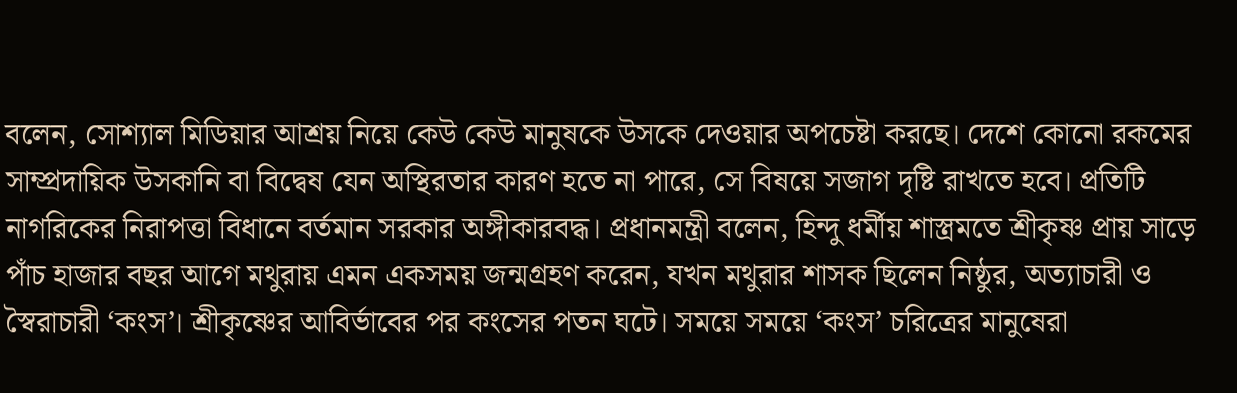বলেন, সোশ্যাল মিডিয়ার আশ্রয় নিয়ে কেউ কেউ মানুষকে উসকে দেওয়ার অপচেষ্টা করছে। দেশে কোনো রকমের সাম্প্রদায়িক উসকানি বা বিদ্বেষ যেন অস্থিরতার কারণ হতে না পারে, সে বিষয়ে সজাগ দৃষ্টি রাখতে হবে। প্রতিটি নাগরিকের নিরাপত্তা বিধানে বর্তমান সরকার অঙ্গীকারবদ্ধ। প্রধানমন্ত্রী বলেন, হিন্দু ধর্মীয় শাস্ত্রমতে শ্রীকৃষ্ণ প্রায় সাড়ে পাঁচ হাজার বছর আগে মথুরায় এমন একসময় জন্মগ্রহণ করেন, যখন মথুরার শাসক ছিলেন নিষ্ঠুর, অত্যাচারী ও স্বৈরাচারী ‘কংস’। শ্রীকৃষ্ণের আবির্ভাবের পর কংসের পতন ঘটে। সময়ে সময়ে ‘কংস’ চরিত্রের মানুষেরা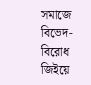সমাজে বিভেদ-বিরোধ জিইয়ে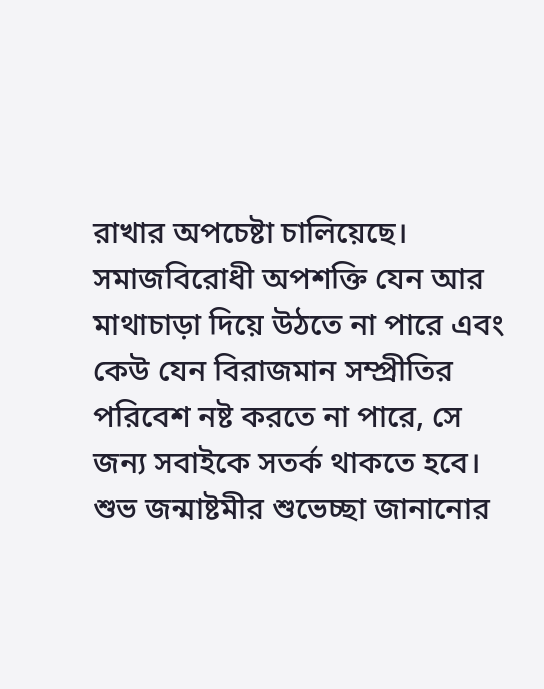রাখার অপচেষ্টা চালিয়েছে। সমাজবিরোধী অপশক্তি যেন আর মাথাচাড়া দিয়ে উঠতে না পারে এবং কেউ যেন বিরাজমান সম্প্রীতির পরিবেশ নষ্ট করতে না পারে, সে জন্য সবাইকে সতর্ক থাকতে হবে। শুভ জন্মাষ্টমীর শুভেচ্ছা জানানোর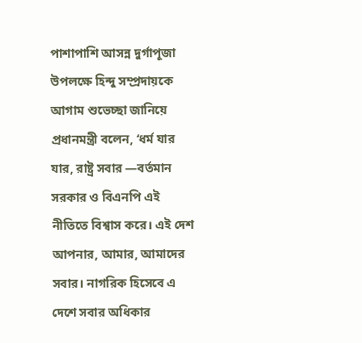পাশাপাশি আসন্ন দুর্গাপূজা উপলক্ষে হিন্দু সম্প্রদায়কে আগাম শুভেচ্ছা জানিয়ে প্রধানমন্ত্রী বলেন, ‘ধর্ম যার যার, রাষ্ট্র সবার —বর্তমান সরকার ও বিএনপি এই নীতিতে বিশ্বাস করে। এই দেশ আপনার, আমার, আমাদের সবার। নাগরিক হিসেবে এ দেশে সবার অধিকার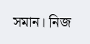সমান। নিজ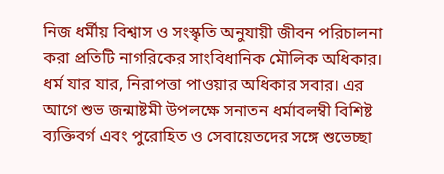নিজ ধর্মীয় বিশ্বাস ও সংস্কৃতি অনুযায়ী জীবন পরিচালনা করা প্রতিটি নাগরিকের সাংবিধানিক মৌলিক অধিকার। ধর্ম যার যার, নিরাপত্তা পাওয়ার অধিকার সবার। এর আগে শুভ জন্মাষ্টমী উপলক্ষে সনাতন ধর্মাবলম্বী বিশিষ্ট ব্যক্তিবর্গ এবং পুরোহিত ও সেবায়েতদের সঙ্গে শুভেচ্ছা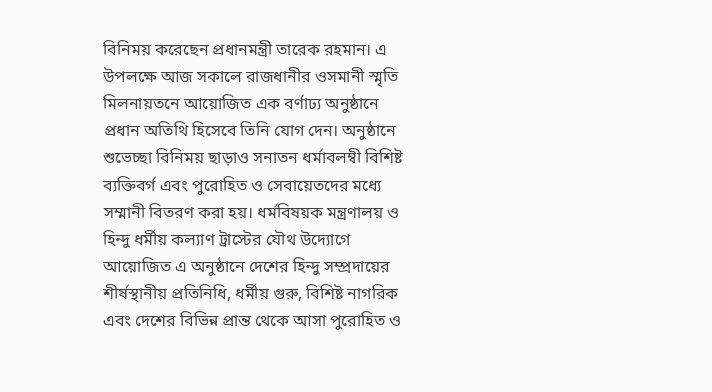বিনিময় করেছেন প্রধানমন্ত্রী তারেক রহমান। এ উপলক্ষে আজ সকালে রাজধানীর ওসমানী স্মৃতি মিলনায়তনে আয়োজিত এক বর্ণাঢ্য অনুষ্ঠানে প্রধান অতিথি হিসেবে তিনি যোগ দেন। অনুষ্ঠানে শুভেচ্ছা বিনিময় ছাড়াও সনাতন ধর্মাবলম্বী বিশিষ্ট ব্যক্তিবর্গ এবং পুরোহিত ও সেবায়েতদের মধ্যে সম্মানী বিতরণ করা হয়। ধর্মবিষয়ক মন্ত্রণালয় ও হিন্দু ধর্মীয় কল্যাণ ট্রাস্টের যৌথ উদ্যোগে আয়োজিত এ অনুষ্ঠানে দেশের হিন্দু সম্প্রদায়ের শীর্ষস্থানীয় প্রতিনিধি, ধর্মীয় গুরু, বিশিষ্ট নাগরিক এবং দেশের বিভিন্ন প্রান্ত থেকে আসা পুরোহিত ও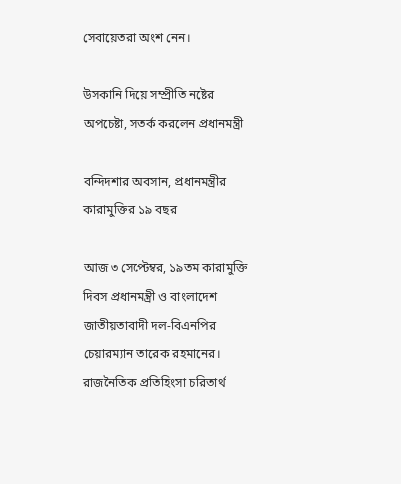সেবায়েতরা অংশ নেন।

উসকানি দিয়ে সম্প্রীতি নষ্টের অপচেষ্টা, সতর্ক করলেন প্রধানমন্ত্রী

বন্দিদশার অবসান, প্রধানমন্ত্রীর কারামুক্তির ১৯ বছর

আজ ৩ সেপ্টেম্বর, ১৯তম কারামুক্তি দিবস প্রধানমন্ত্রী ও বাংলাদেশ জাতীয়তাবাদী দল-বিএনপির চেয়ারম্যান তারেক রহমানের। রাজনৈতিক প্রতিহিংসা চরিতার্থ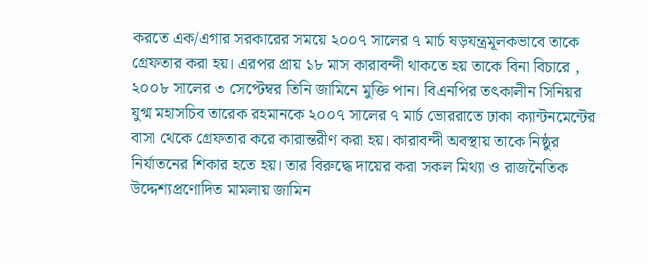করতে এক/এগার সরকারের সময়ে ২০০৭ সালের ৭ মার্চ ষড়যন্ত্রমূলকভাবে তাকে গ্রেফতার করা হয়। এরপর প্রায় ১৮ মাস কারাবন্দী থাকতে হয় তাকে বিনা বিচারে , ২০০৮ সালের ৩ সেপ্টেম্বর তিনি জামিনে মুক্তি পান। বিএনপির তৎকালীন সিনিয়র যুগ্ম মহাসচিব তারেক রহমানকে ২০০৭ সালের ৭ মার্চ ভোররাতে ঢাকা ক্যান্টনমেন্টের বাসা থেকে গ্রেফতার করে কারান্তরীণ করা হয়। কারাবন্দী অবস্থায় তাকে নিষ্ঠুর নির্যাতনের শিকার হতে হয়। তার বিরুদ্ধে দায়ের করা সকল মিথ্যা ও রাজনৈতিক উদ্দেশ্যপ্রণোদিত মামলায় জামিন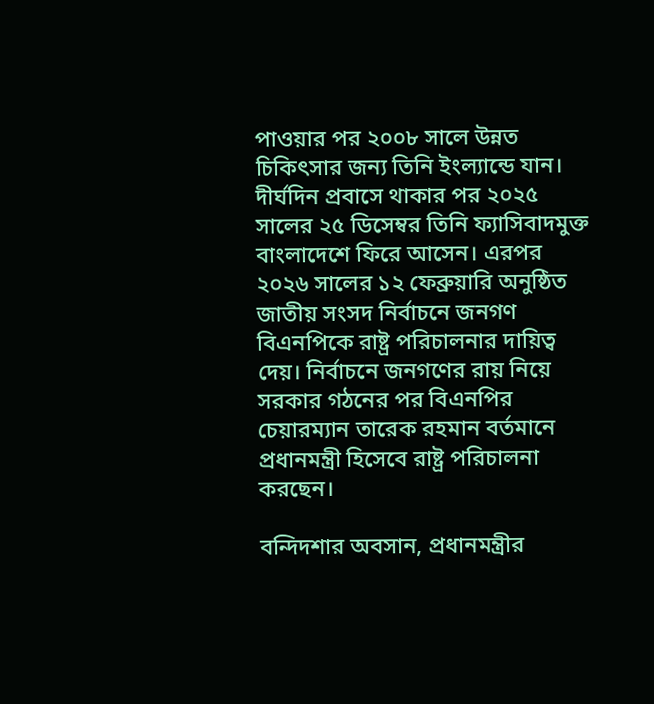পাওয়ার পর ২০০৮ সালে উন্নত চিকিৎসার জন্য তিনি ইংল্যান্ডে যান। দীর্ঘদিন প্রবাসে থাকার পর ২০২৫ সালের ২৫ ডিসেম্বর তিনি ফ্যাসিবাদমুক্ত বাংলাদেশে ফিরে আসেন। এরপর ২০২৬ সালের ১২ ফেব্রুয়ারি অনুষ্ঠিত জাতীয় সংসদ নির্বাচনে জনগণ বিএনপিকে রাষ্ট্র পরিচালনার দায়িত্ব দেয়। নির্বাচনে জনগণের রায় নিয়ে সরকার গঠনের পর বিএনপির চেয়ারম্যান তারেক রহমান বর্তমানে প্রধানমন্ত্রী হিসেবে রাষ্ট্র পরিচালনা করছেন।

বন্দিদশার অবসান, প্রধানমন্ত্রীর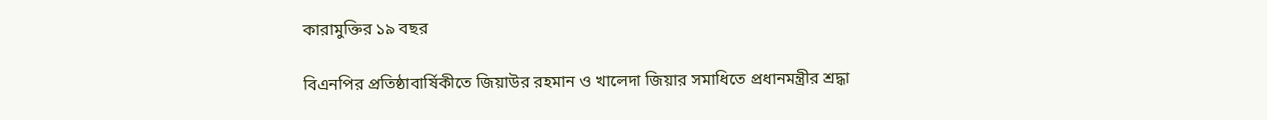কারামুক্তির ১৯ বছর

বিএনপির প্রতিষ্ঠাবার্ষিকীতে জিয়াউর রহমান ও খালেদা জিয়ার সমাধিতে প্রধানমন্ত্রীর শ্রদ্ধা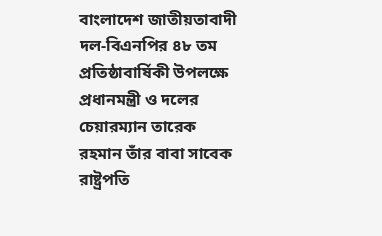বাংলাদেশ জাতীয়তাবাদী দল-বিএনপির ৪৮ তম প্রতিষ্ঠাবার্ষিকী উপলক্ষে প্রধানমন্ত্রী ও দলের চেয়ারম্যান তারেক রহমান তাঁর বাবা সাবেক রাষ্ট্রপতি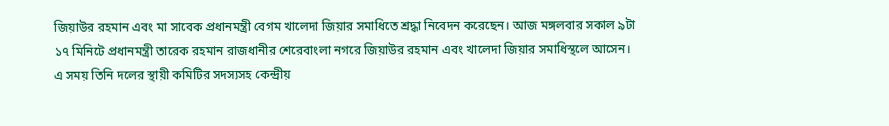জিয়াউর রহমান এবং মা সাবেক প্রধানমন্ত্রী বেগম খালেদা জিয়ার সমাধিতে শ্রদ্ধা নিবেদন করেছেন। আজ মঙ্গলবার সকাল ৯টা ১৭ মিনিটে প্রধানমন্ত্রী তারেক রহমান রাজধানীর শেরেবাংলা নগরে জিয়াউর রহমান এবং খালেদা জিয়ার সমাধিস্থলে আসেন। এ সময় তিনি দলের স্থায়ী কমিটির সদস্যসহ কেন্দ্রীয়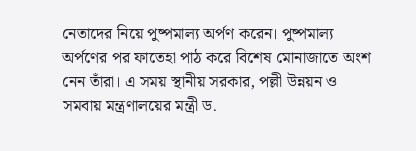নেতাদের নিয়ে পুষ্পমাল্য অর্পণ করেন। পুষ্পমাল্য অর্পণের পর ফাতেহা পাঠ করে বিশেষ মোনাজাতে অংশ নেন তাঁরা। এ সময় স্থানীয় সরকার, পল্লী উন্নয়ন ও সমবায় মন্ত্রণালয়ের মন্ত্রী ড.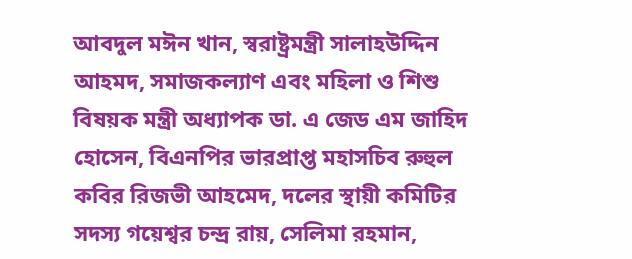আবদুল মঈন খান, স্বরাষ্ট্রমন্ত্রী সালাহউদ্দিন আহমদ, সমাজকল্যাণ এবং মহিলা ও শিশু বিষয়ক মন্ত্রী অধ্যাপক ডা. এ জেড এম জাহিদ হোসেন, বিএনপির ভারপ্রাপ্ত মহাসচিব রুহুল কবির রিজভী আহমেদ, দলের স্থায়ী কমিটির সদস্য গয়েশ্বর চন্দ্র রায়, সেলিমা রহমান,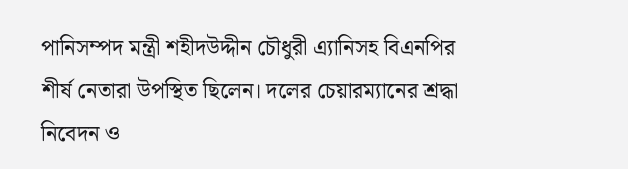পানিসম্পদ মন্ত্রী শহীদউদ্দীন চৌধুরী এ্যানিসহ বিএনপির শীর্ষ নেতারা উপস্থিত ছিলেন। দলের চেয়ারম্যানের শ্রদ্ধা নিবেদন ও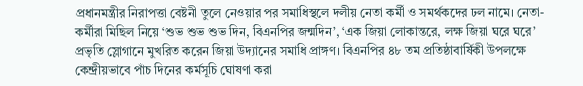প্রধানমন্ত্রীর নিরাপত্তা বেষ্টনী তুলে নেওয়ার পর সমাধিস্থলে দলীয় নেতা কর্মী ও সমর্থকদের ঢল নামে। নেতা-কর্মীরা মিছিল নিয়ে ‘শুভ শুভ শুভ দিন, বিএনপির জন্মদিন’, ‘এক জিয়া লোকান্তরে, লক্ষ জিয়া ঘরে ঘরে’ প্রভৃতি স্লোগানে মুখরিত করেন জিয়া উদ্যানের সমাধি প্রাঙ্গণ। বিএনপির ৪৮ তম প্রতিষ্ঠাবার্ষিকী উপলক্ষে কেন্দ্রীয়ভাবে পাঁচ দিনের কর্মসূচি ঘোষণা করা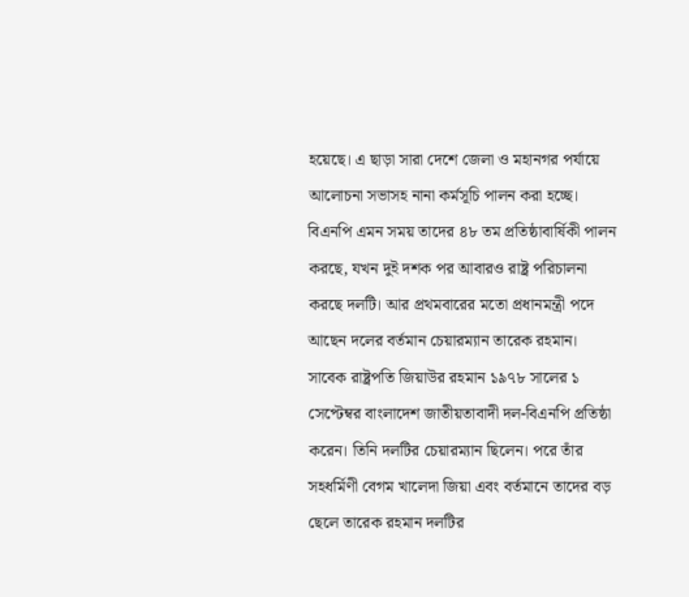হয়েছে। এ ছাড়া সারা দেশে জেলা ও মহানগর পর্যায়ে আলোচনা সভাসহ নানা কর্মসূচি পালন করা হচ্ছে। বিএনপি এমন সময় তাদের ৪৮ তম প্রতিষ্ঠাবার্ষিকী পালন করছে, যখন দুই দশক পর আবারও রাষ্ট্র পরিচালনা করছে দলটি। আর প্রথমবারের মতো প্রধানমন্ত্রী পদে আছেন দলের বর্তমান চেয়ারম্যান তারেক রহমান। সাবেক রাষ্ট্রপতি জিয়াউর রহমান ১৯৭৮ সালের ১ সেপ্টেম্বর বাংলাদেশ জাতীয়তাবাদী দল-বিএনপি প্রতিষ্ঠা করেন। তিনি দলটির চেয়ারম্যান ছিলেন। পরে তাঁর সহধর্মিণী বেগম খালেদা জিয়া এবং বর্তমানে তাদের বড় ছেলে তারেক রহমান দলটির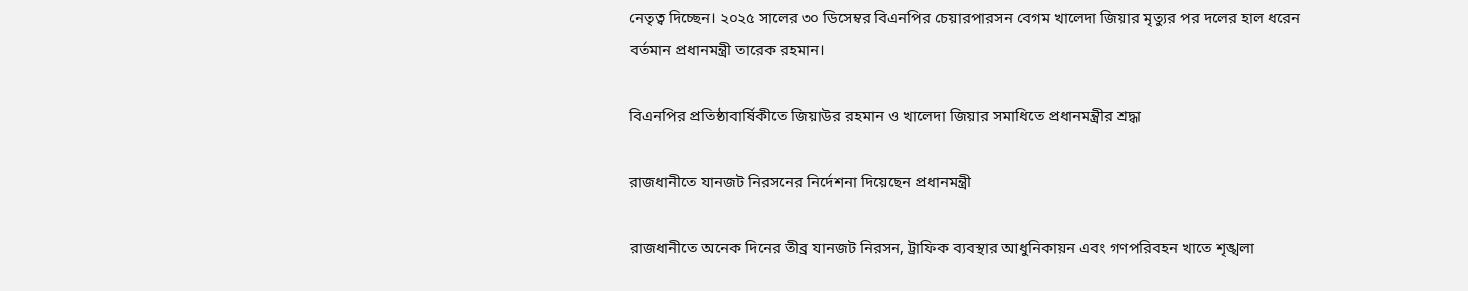নেতৃত্ব দিচ্ছেন। ২০২৫ সালের ৩০ ডিসেম্বর বিএনপির চেয়ারপারসন বেগম খালেদা জিয়ার মৃত্যুর পর দলের হাল ধরেন বর্তমান প্রধানমন্ত্রী তারেক রহমান।

বিএনপির প্রতিষ্ঠাবার্ষিকীতে জিয়াউর রহমান ও খালেদা জিয়ার সমাধিতে প্রধানমন্ত্রীর শ্রদ্ধা

রাজধানীতে যানজট নিরসনের নির্দেশনা দিয়েছেন প্রধানমন্ত্রী

রাজধানীতে অনেক দিনের তীব্র যানজট নিরসন, ট্রাফিক ব্যবস্থার আধুনিকায়ন এবং গণপরিবহন খাতে শৃঙ্খলা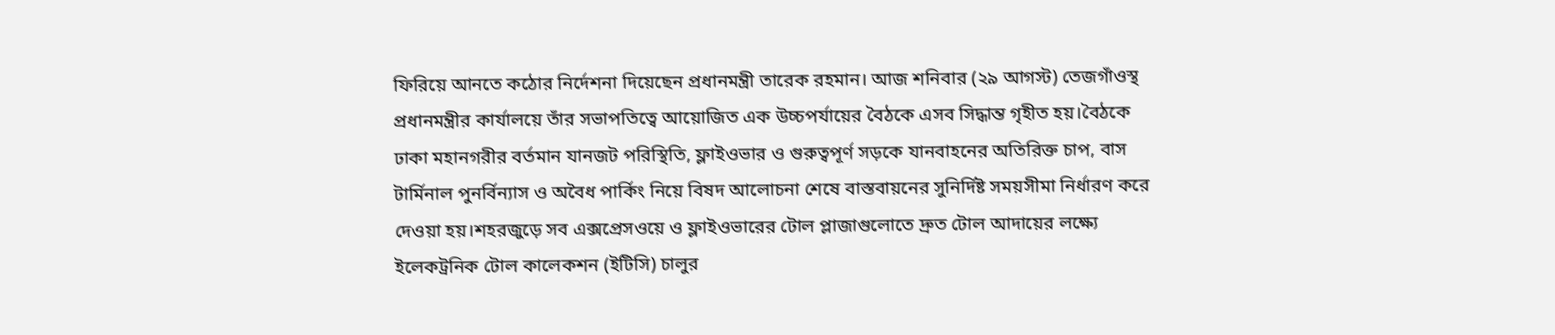ফিরিয়ে আনতে কঠোর নির্দেশনা দিয়েছেন প্রধানমন্ত্রী তারেক রহমান। আজ শনিবার (২৯ আগস্ট) তেজগাঁওস্থ প্রধানমন্ত্রীর কার্যালয়ে তাঁর সভাপতিত্বে আয়োজিত এক উচ্চপর্যায়ের বৈঠকে এসব সিদ্ধান্ত গৃহীত হয়।বৈঠকে ঢাকা মহানগরীর বর্তমান যানজট পরিস্থিতি, ফ্লাইওভার ও গুরুত্বপূর্ণ সড়কে যানবাহনের অতিরিক্ত চাপ, বাস টার্মিনাল পুনর্বিন্যাস ও অবৈধ পার্কিং নিয়ে বিষদ আলোচনা শেষে বাস্তবায়নের সুনির্দিষ্ট সময়সীমা নির্ধারণ করে দেওয়া হয়।শহরজুড়ে সব এক্সপ্রেসওয়ে ও ফ্লাইওভারের টোল প্লাজাগুলোতে দ্রুত টোল আদায়ের লক্ষ্যে ইলেকট্রনিক টোল কালেকশন (ইটিসি) চালুর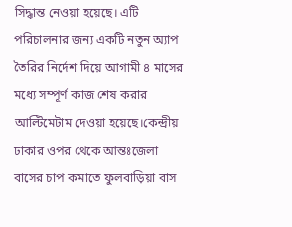সিদ্ধান্ত নেওয়া হয়েছে। এটি পরিচালনার জন্য একটি নতুন অ্যাপ তৈরির নির্দেশ দিয়ে আগামী ৪ মাসের মধ্যে সম্পূর্ণ কাজ শেষ করার আল্টিমেটাম দেওয়া হয়েছে।কেন্দ্রীয় ঢাকার ওপর থেকে আন্তঃজেলা বাসের চাপ কমাতে ফুলবাড়িয়া বাস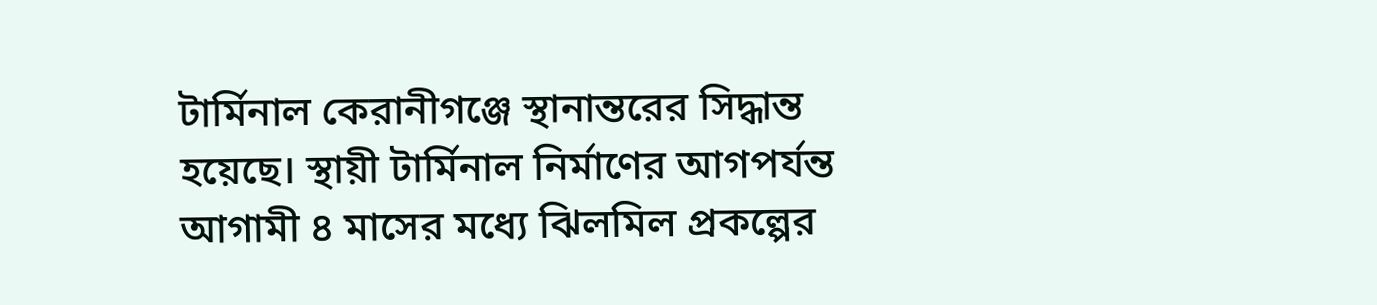টার্মিনাল কেরানীগঞ্জে স্থানান্তরের সিদ্ধান্ত হয়েছে। স্থায়ী টার্মিনাল নির্মাণের আগপর্যন্ত আগামী ৪ মাসের মধ্যে ঝিলমিল প্রকল্পের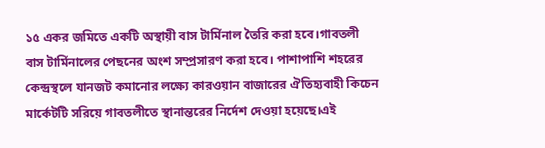১৫ একর জমিতে একটি অস্থায়ী বাস টার্মিনাল তৈরি করা হবে।গাবতলী বাস টার্মিনালের পেছনের অংশ সম্প্রসারণ করা হবে। পাশাপাশি শহরের কেন্দ্রস্থলে যানজট কমানোর লক্ষ্যে কারওয়ান বাজারের ঐতিহ্যবাহী কিচেন মার্কেটটি সরিয়ে গাবতলীতে স্থানান্তরের নির্দেশ দেওয়া হয়েছে।এই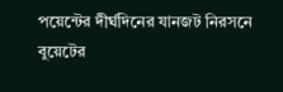পয়েন্টের দীর্ঘদিনের যানজট নিরসনে বুয়েটের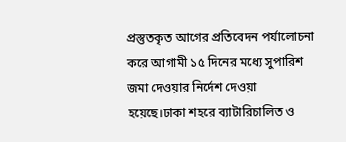প্রস্তুতকৃত আগের প্রতিবেদন পর্যালোচনা করে আগামী ১৫ দিনের মধ্যে সুপারিশ জমা দেওয়ার নির্দেশ দেওয়া হয়েছে।ঢাকা শহরে ব্যাটারিচালিত ও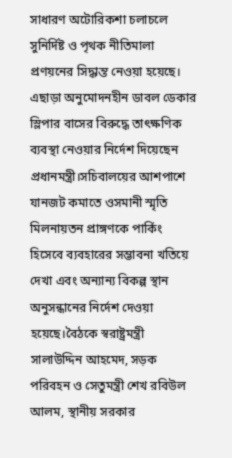সাধারণ অটোরিকশা চলাচলে সুনির্দিষ্ট ও পৃথক নীতিমালা প্রণয়নের সিদ্ধান্ত নেওয়া হয়েছে। এছাড়া অনুমোদনহীন ডাবল ডেকার স্লিপার বাসের বিরুদ্ধে তাৎক্ষণিক ব্যবস্থা নেওয়ার নির্দেশ দিয়েছেন প্রধানমন্ত্রী।সচিবালয়ের আশপাশে যানজট কমাতে ওসমানী স্মৃতি মিলনায়তন প্রাঙ্গণকে পার্কিং হিসেবে ব্যবহারের সম্ভাবনা খতিয়ে দেখা এবং অন্যান্য বিকল্প স্থান অনুসন্ধানের নির্দেশ দেওয়া হয়েছে।বৈঠকে স্বরাষ্ট্রমন্ত্রী সালাউদ্দিন আহমেদ, সড়ক পরিবহন ও সেতুমন্ত্রী শেখ রবিউল আলম, স্থানীয় সরকার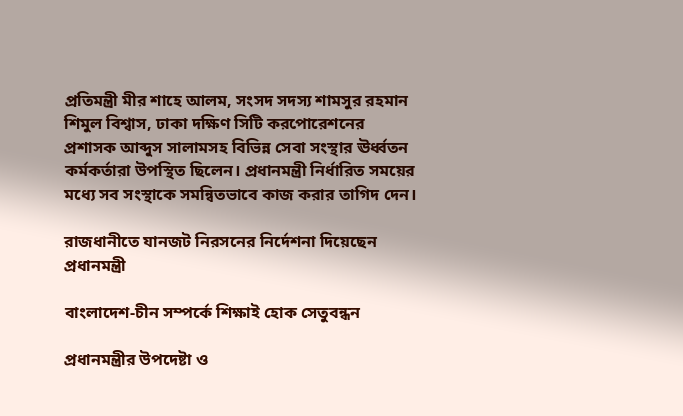প্রতিমন্ত্রী মীর শাহে আলম, সংসদ সদস্য শামসুর রহমান শিমুল বিশ্বাস, ঢাকা দক্ষিণ সিটি করপোরেশনের প্রশাসক আব্দুস সালামসহ বিভিন্ন সেবা সংস্থার ঊর্ধ্বতন কর্মকর্তারা উপস্থিত ছিলেন। প্রধানমন্ত্রী নির্ধারিত সময়ের মধ্যে সব সংস্থাকে সমন্বিতভাবে কাজ করার তাগিদ দেন।

রাজধানীতে যানজট নিরসনের নির্দেশনা দিয়েছেন প্রধানমন্ত্রী

বাংলাদেশ-চীন সম্পর্কে শিক্ষাই হোক সেতুবন্ধন

প্রধানমন্ত্রীর উপদেষ্টা ও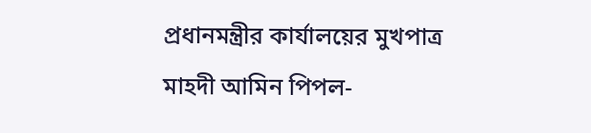প্রধানমন্ত্রীর কার্যালয়ের মুখপাত্র মাহদী আমিন পিপল-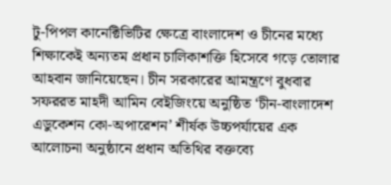টু-পিপল কানেক্টিভিটির ক্ষেত্রে বাংলাদেশ ও চীনের মধ্যে শিক্ষাকেই অন্যতম প্রধান চালিকাশক্তি হিসেবে গড়ে তোলার আহবান জানিয়েছেন। চীন সরকারের আমন্ত্রণে বুধবার সফররত মাহদী আমিন বেইজিংয়ে অনুষ্ঠিত ‘চীন-বাংলাদেশ এডুকেশন কো-অপারেশন’ শীর্ষক উচ্চপর্যায়ের এক আলোচনা অনুষ্ঠানে প্রধান অতিথির বক্তব্যে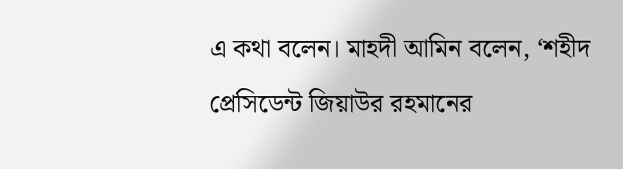এ কথা বলেন। মাহদী আমিন বলেন, ‘শহীদ প্রেসিডেন্ট জিয়াউর রহমানের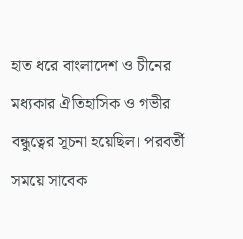হাত ধরে বাংলাদেশ ও চীনের মধ্যকার ঐতিহাসিক ও গভীর বন্ধুত্বের সূচনা হয়েছিল। পরবর্তী সময়ে সাবেক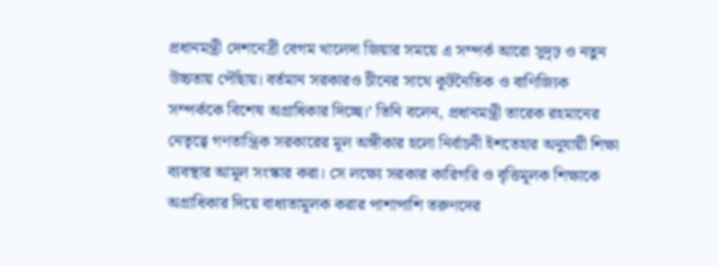প্রধানমন্ত্রী দেশনেত্রী বেগম খালেদা জিয়ার সময়ে এ সম্পর্ক আরো সুদৃঢ় ও নতুন উচ্চতায় পৌঁছায়। বর্তমান সরকারও চীনের সাথে কূটনৈতিক ও বাণিজ্যিক সম্পর্ককে বিশেষ অগ্রাধিকার দিচ্ছে।’ তিনি বলেন, প্রধানমন্ত্রী তারেক রহমানের নেতৃত্বে গণতান্ত্রিক সরকারের মূল অঙ্গীকার হলো নির্বাচনী ইশতেহার অনুযায়ী শিক্ষা ব্যবস্থার আমূল সংস্কার করা। সে লক্ষ্যে সরকার কারিগরি ও বৃত্তিমূলক শিক্ষাকে অগ্রাধিকার দিয়ে বাধ্যতামূলক করার পাশাপাশি তরুণদের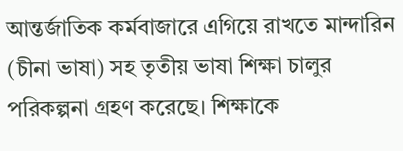আন্তর্জাতিক কর্মবাজারে এগিয়ে রাখতে মান্দারিন (চীনা ভাষা) সহ তৃতীয় ভাষা শিক্ষা চালুর পরিকল্পনা গ্রহণ করেছে। শিক্ষাকে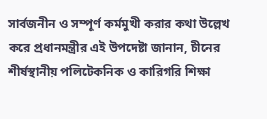সার্বজনীন ও সম্পূর্ণ কর্মমুখী করার কথা উল্লেখ করে প্রধানমন্ত্রীর এই উপদেষ্টা জানান, চীনের শীর্ষস্থানীয় পলিটেকনিক ও কারিগরি শিক্ষা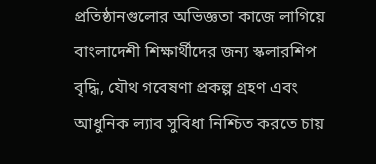প্রতিষ্ঠানগুলোর অভিজ্ঞতা কাজে লাগিয়ে বাংলাদেশী শিক্ষার্থীদের জন্য স্কলারশিপ বৃদ্ধি, যৌথ গবেষণা প্রকল্প গ্রহণ এবং আধুনিক ল্যাব সুবিধা নিশ্চিত করতে চায়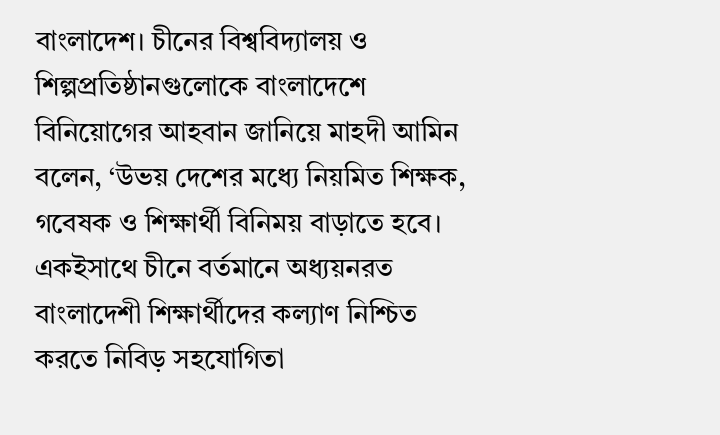বাংলাদেশ। চীনের বিশ্ববিদ্যালয় ও শিল্পপ্রতিষ্ঠানগুলোকে বাংলাদেশে বিনিয়োগের আহবান জানিয়ে মাহদী আমিন বলেন, ‘উভয় দেশের মধ্যে নিয়মিত শিক্ষক, গবেষক ও শিক্ষার্থী বিনিময় বাড়াতে হবে। একইসাথে চীনে বর্তমানে অধ্যয়নরত বাংলাদেশী শিক্ষার্থীদের কল্যাণ নিশ্চিত করতে নিবিড় সহযোগিতা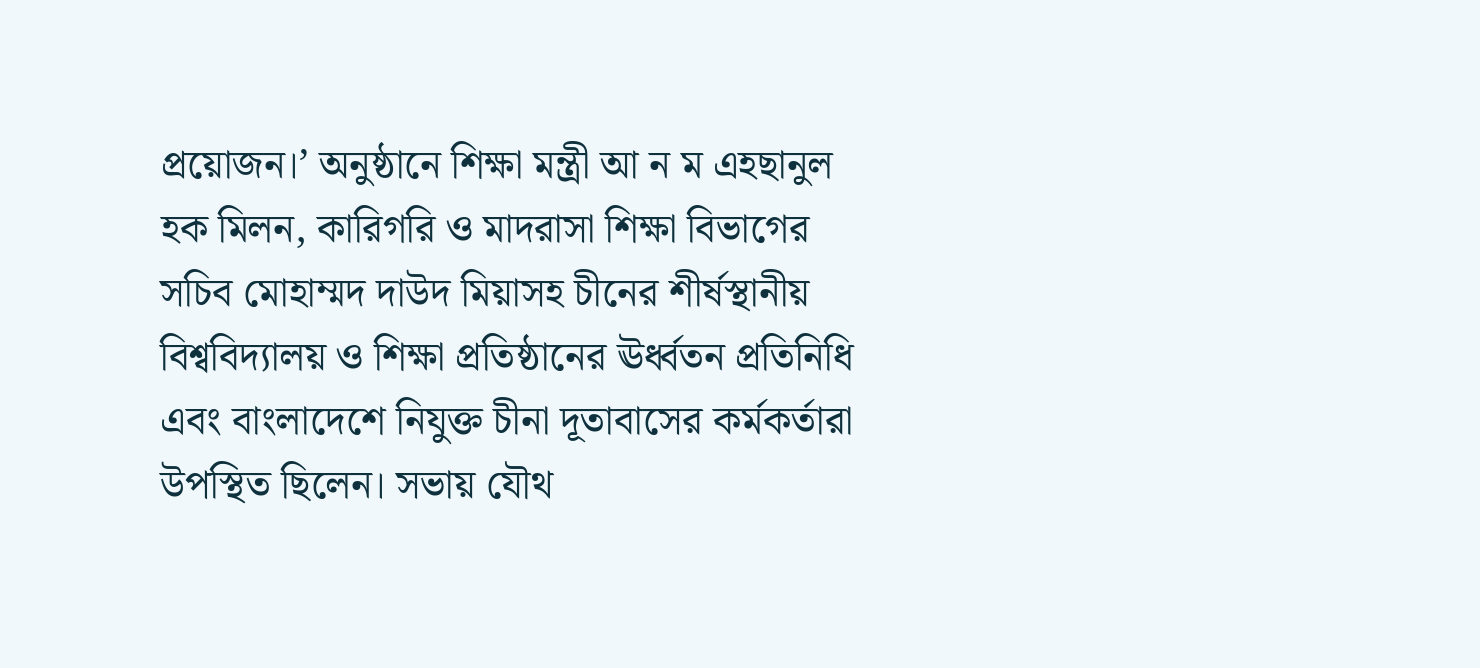প্রয়োজন।’ অনুষ্ঠানে শিক্ষা মন্ত্রী আ ন ম এহছানুল হক মিলন, কারিগরি ও মাদরাসা শিক্ষা বিভাগের সচিব মোহাম্মদ দাউদ মিয়াসহ চীনের শীর্ষস্থানীয় বিশ্ববিদ্যালয় ও শিক্ষা প্রতিষ্ঠানের ঊর্ধ্বতন প্রতিনিধি এবং বাংলাদেশে নিযুক্ত চীনা দূতাবাসের কর্মকর্তারা উপস্থিত ছিলেন। সভায় যৌথ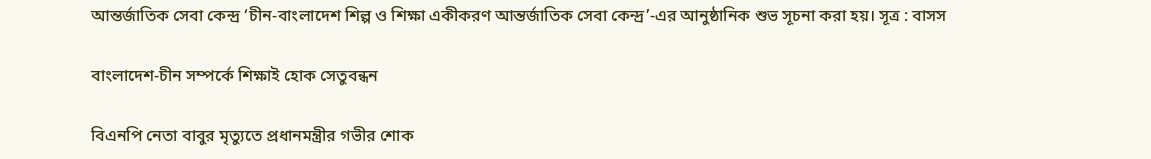আন্তর্জাতিক সেবা কেন্দ্র ‘চীন-বাংলাদেশ শিল্প ও শিক্ষা একীকরণ আন্তর্জাতিক সেবা কেন্দ্র’-এর আনুষ্ঠানিক শুভ সূচনা করা হয়। সূত্র : বাসস

বাংলাদেশ-চীন সম্পর্কে শিক্ষাই হোক সেতুবন্ধন

বিএনপি নেতা বাবুর মৃত্যুতে প্রধানমন্ত্রীর গভীর শোক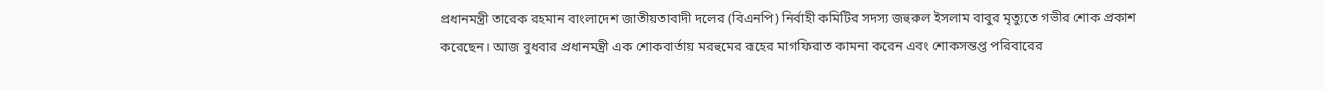প্রধানমন্ত্রী তারেক রহমান বাংলাদেশ জাতীয়তাবাদী দলের (বিএনপি) নির্বাহী কমিটির সদস্য জহুরুল ইসলাম বাবুর মৃত্যুতে গভীর শোক প্রকাশ করেছেন। আজ বুধবার প্রধানমন্ত্রী এক শোকবার্তায় মরহুমের রূহের মাগফিরাত কামনা করেন এবং শোকসন্তপ্ত পরিবারের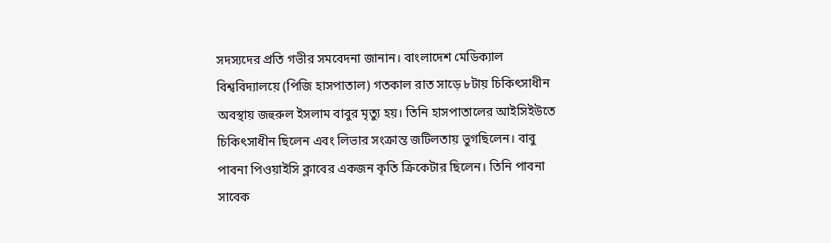সদস্যদের প্রতি গভীর সমবেদনা জানান। বাংলাদেশ মেডিক্যাল বিশ্ববিদ্যালয়ে (পিজি হাসপাতাল) গতকাল রাত সাড়ে ৮টায় চিকিৎসাধীন অবস্থায় জহুরুল ইসলাম বাবুর মৃত্যু হয়। তিনি হাসপাতালের আইসিইউতে চিকিৎসাধীন ছিলেন এবং লিভার সংক্রান্ত জটিলতায় ভুগছিলেন। বাবু পাবনা পিওয়াইসি ক্লাবের একজন কৃতি ক্রিকেটার ছিলেন। তিনি পাবনা সাবেক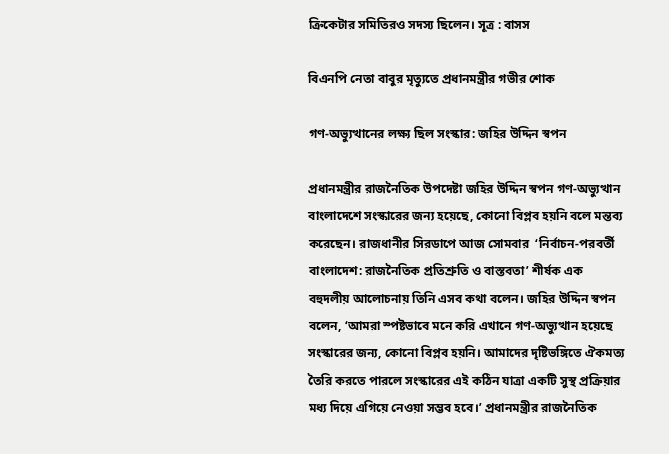ক্রিকেটার সমিতিরও সদস্য ছিলেন। সূত্র : বাসস

বিএনপি নেতা বাবুর মৃত্যুতে প্রধানমন্ত্রীর গভীর শোক

গণ-অভ্যুত্থানের লক্ষ্য ছিল সংস্কার: জহির উদ্দিন স্বপন

প্রধানমন্ত্রীর রাজনৈতিক উপদেষ্টা জহির উদ্দিন স্বপন গণ-অভ্যুত্থান বাংলাদেশে সংস্কারের জন্য হয়েছে, কোনো বিপ্লব হয়নি বলে মন্তব্য করেছেন। রাজধানীর সিরডাপে আজ সোমবার  ‘নির্বাচন-পরবর্তী বাংলাদেশ: রাজনৈতিক প্রতিশ্রুতি ও বাস্তবতা’ শীর্ষক এক বহুদলীয় আলোচনায় তিনি এসব কথা বলেন। জহির উদ্দিন স্বপন বলেন, ‘আমরা স্পষ্টভাবে মনে করি এখানে গণ-অভ্যুত্থান হয়েছে সংস্কারের জন্য, কোনো বিপ্লব হয়নি। আমাদের দৃষ্টিভঙ্গিতে ঐকমত্য তৈরি করতে পারলে সংস্কারের এই কঠিন যাত্রা একটি সুস্থ প্রক্রিয়ার মধ্য দিয়ে এগিয়ে নেওয়া সম্ভব হবে।’ প্রধানমন্ত্রীর রাজনৈতিক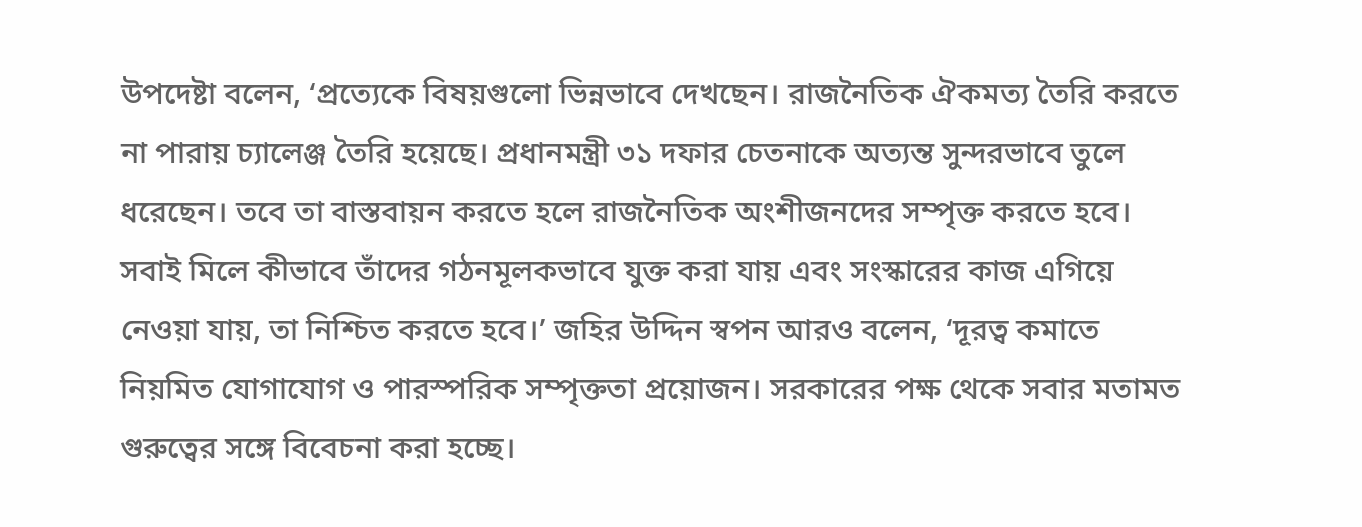উপদেষ্টা বলেন, ‘প্রত্যেকে বিষয়গুলো ভিন্নভাবে দেখছেন। রাজনৈতিক ঐকমত্য তৈরি করতে না পারায় চ্যালেঞ্জ তৈরি হয়েছে। প্রধানমন্ত্রী ৩১ দফার চেতনাকে অত্যন্ত সুন্দরভাবে তুলে ধরেছেন। তবে তা বাস্তবায়ন করতে হলে রাজনৈতিক অংশীজনদের সম্পৃক্ত করতে হবে। সবাই মিলে কীভাবে তাঁদের গঠনমূলকভাবে যুক্ত করা যায় এবং সংস্কারের কাজ এগিয়ে নেওয়া যায়, তা নিশ্চিত করতে হবে।’ জহির উদ্দিন স্বপন আরও বলেন, ‘দূরত্ব কমাতে নিয়মিত যোগাযোগ ও পারস্পরিক সম্পৃক্ততা প্রয়োজন। সরকারের পক্ষ থেকে সবার মতামত গুরুত্বের সঙ্গে বিবেচনা করা হচ্ছে।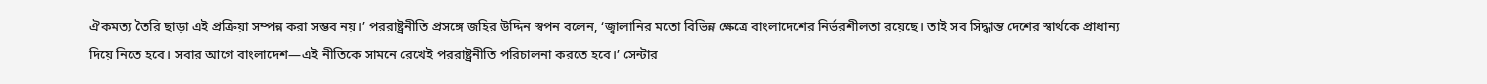ঐকমত্য তৈরি ছাড়া এই প্রক্রিয়া সম্পন্ন করা সম্ভব নয়।’ পররাষ্ট্রনীতি প্রসঙ্গে জহির উদ্দিন স্বপন বলেন, ‘জ্বালানির মতো বিভিন্ন ক্ষেত্রে বাংলাদেশের নির্ভরশীলতা রয়েছে। তাই সব সিদ্ধান্ত দেশের স্বার্থকে প্রাধান্য দিয়ে নিতে হবে। সবার আগে বাংলাদেশ—এই নীতিকে সামনে রেখেই পররাষ্ট্রনীতি পরিচালনা করতে হবে।’ সেন্টার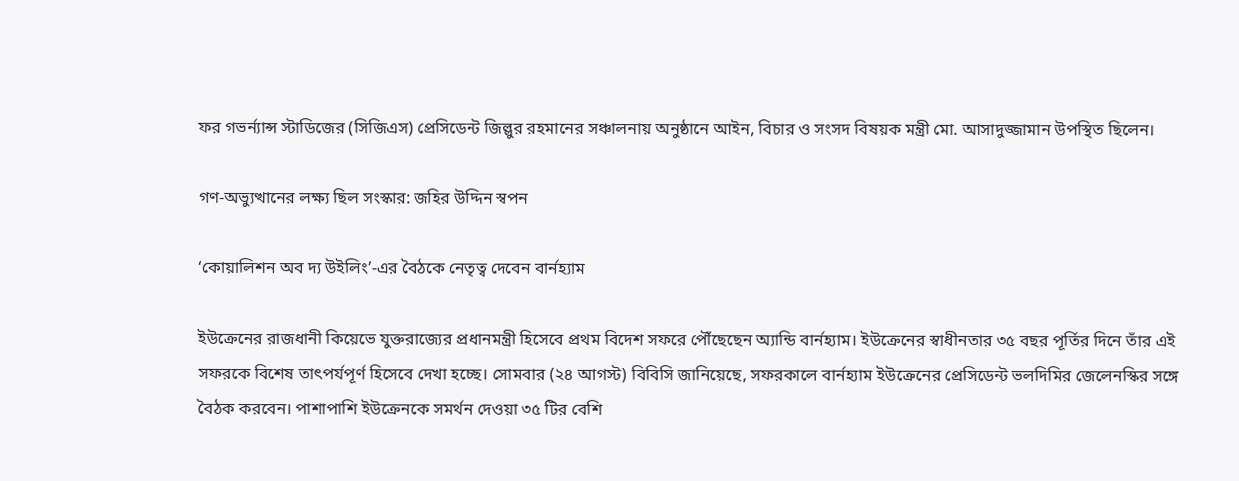ফর গভর্ন্যান্স স্টাডিজের (সিজিএস) প্রেসিডেন্ট জিল্লুর রহমানের সঞ্চালনায় অনুষ্ঠানে আইন, বিচার ও সংসদ বিষয়ক মন্ত্রী মো. আসাদুজ্জামান উপস্থিত ছিলেন।

গণ-অভ্যুত্থানের লক্ষ্য ছিল সংস্কার: জহির উদ্দিন স্বপন

‘কোয়ালিশন অব দ্য উইলিং’-এর বৈঠকে নেতৃত্ব দেবেন বার্নহ্যাম

ইউক্রেনের রাজধানী কিয়েভে যুক্তরাজ্যের প্রধানমন্ত্রী হিসেবে প্রথম বিদেশ সফরে পৌঁছেছেন অ্যান্ডি বার্নহ্যাম। ইউক্রেনের স্বাধীনতার ৩৫ বছর পূর্তির দিনে তাঁর এই সফরকে বিশেষ তাৎপর্যপূর্ণ হিসেবে দেখা হচ্ছে। সোমবার (২৪ আগস্ট) বিবিসি জানিয়েছে, সফরকালে বার্নহ্যাম ইউক্রেনের প্রেসিডেন্ট ভলদিমির জেলেনস্কির সঙ্গে বৈঠক করবেন। পাশাপাশি ইউক্রেনকে সমর্থন দেওয়া ৩৫ টির বেশি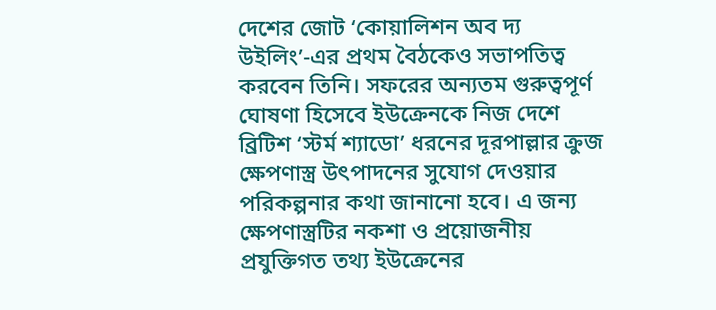দেশের জোট ‘কোয়ালিশন অব দ্য উইলিং’-এর প্রথম বৈঠকেও সভাপতিত্ব করবেন তিনি। সফরের অন্যতম গুরুত্বপূর্ণ ঘোষণা হিসেবে ইউক্রেনকে নিজ দেশে ব্রিটিশ ‘স্টর্ম শ্যাডো’ ধরনের দূরপাল্লার ক্রুজ ক্ষেপণাস্ত্র উৎপাদনের সুযোগ দেওয়ার পরিকল্পনার কথা জানানো হবে। এ জন্য ক্ষেপণাস্ত্রটির নকশা ও প্রয়োজনীয় প্রযুক্তিগত তথ্য ইউক্রেনের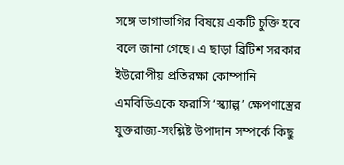সঙ্গে ভাগাভাগির বিষয়ে একটি চুক্তি হবে বলে জানা গেছে। এ ছাড়া ব্রিটিশ সরকার ইউরোপীয় প্রতিরক্ষা কোম্পানি এমবিডিএকে ফরাসি ‘স্ক্যাল্প’ ক্ষেপণাস্ত্রের যুক্তরাজ্য-সংশ্লিষ্ট উপাদান সম্পর্কে কিছু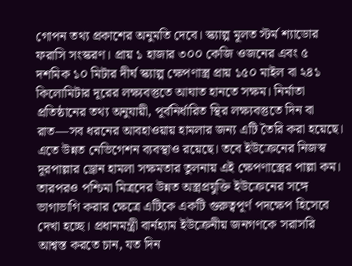গোপন তথ্য প্রকাশের অনুমতি দেবে। স্ক্যাল্প মূলত স্টর্ম শ্যাডোর ফরাসি সংস্করণ। প্রায় ১ হাজার ৩০০ কেজি ওজনের এবং ৫ দশমিক ১০ মিটার দীর্ঘ স্ক্যাল্প ক্ষেপণাস্ত্র প্রায় ১৫০ মাইল বা ২৪১ কিলোমিটার দূরের লক্ষ্যবস্তুতে আঘাত হানতে সক্ষম। নির্মাতা প্রতিষ্ঠানের তথ্য অনুযায়ী, পূর্বনির্ধারিত স্থির লক্ষ্যবস্তুতে দিন বা রাত—সব ধরনের আবহাওয়ায় হামলার জন্য এটি তৈরি করা হয়েছে। এতে উন্নত নেভিগেশন ব্যবস্থাও রয়েছে। তবে ইউক্রেনের নিজস্ব দূরপাল্লার ড্রোন হামলা সক্ষমতার তুলনায় এই ক্ষেপণাস্ত্রের পাল্লা কম। তারপরও পশ্চিমা মিত্রদের উন্নত অস্ত্রপ্রযুক্তি ইউক্রেনের সঙ্গে ভাগাভাগি করার ক্ষেত্রে এটিকে একটি গুরুত্বপূর্ণ পদক্ষেপ হিসেবে দেখা হচ্ছে। প্রধানমন্ত্রী বার্নহ্যাম ইউক্রেনীয় জনগণকে সরাসরি আশ্বস্ত করতে চান, যত দিন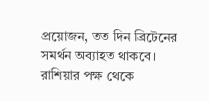প্রয়োজন, তত দিন ব্রিটেনের সমর্থন অব্যাহত থাকবে। রাশিয়ার পক্ষ থেকে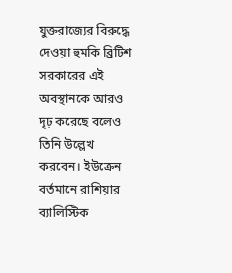যুক্তরাজ্যের বিরুদ্ধে দেওয়া হুমকি ব্রিটিশ সরকারের এই অবস্থানকে আরও দৃঢ় করেছে বলেও তিনি উল্লেখ করবেন। ইউক্রেন বর্তমানে রাশিয়ার ব্যালিস্টিক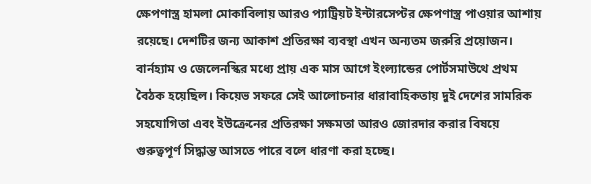ক্ষেপণাস্ত্র হামলা মোকাবিলায় আরও প্যাট্রিয়ট ইন্টারসেপ্টর ক্ষেপণাস্ত্র পাওয়ার আশায় রয়েছে। দেশটির জন্য আকাশ প্রতিরক্ষা ব্যবস্থা এখন অন্যতম জরুরি প্রয়োজন। বার্নহ্যাম ও জেলেনস্কির মধ্যে প্রায় এক মাস আগে ইংল্যান্ডের পোর্টসমাউথে প্রথম বৈঠক হয়েছিল। কিয়েভ সফরে সেই আলোচনার ধারাবাহিকতায় দুই দেশের সামরিক সহযোগিতা এবং ইউক্রেনের প্রতিরক্ষা সক্ষমতা আরও জোরদার করার বিষয়ে গুরুত্বপূর্ণ সিদ্ধান্ত আসতে পারে বলে ধারণা করা হচ্ছে।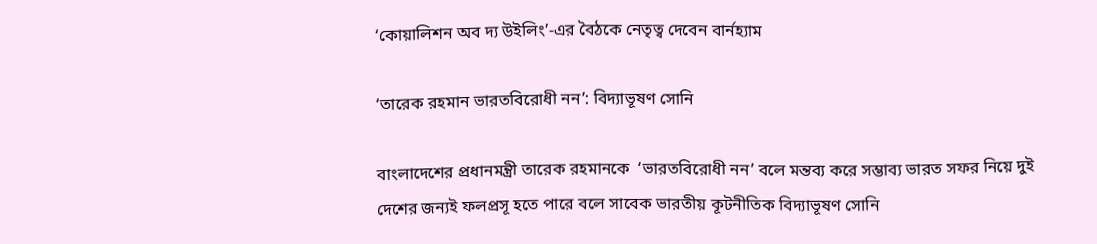‘কোয়ালিশন অব দ্য উইলিং’-এর বৈঠকে নেতৃত্ব দেবেন বার্নহ্যাম

‘তারেক রহমান ভারতবিরোধী নন’: বিদ্যাভূষণ সোনি

বাংলাদেশের প্রধানমন্ত্রী তারেক রহমানকে  ‘ভারতবিরোধী নন’ বলে মন্তব্য করে সম্ভাব্য ভারত সফর নিয়ে দুই দেশের জন্যই ফলপ্রসূ হতে পারে বলে সাবেক ভারতীয় কূটনীতিক বিদ্যাভূষণ সোনি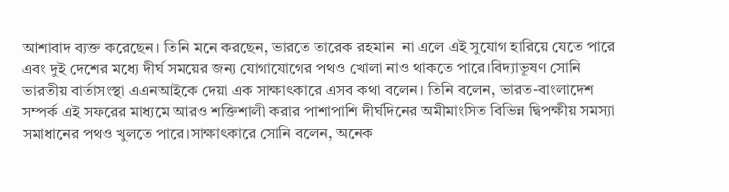আশাবাদ ব্যক্ত করেছেন। তিনি মনে করছেন, ভারতে তারেক রহমান  না এলে এই সুযোগ হারিয়ে যেতে পারে এবং দুই দেশের মধ্যে দীর্ঘ সময়ের জন্য যোগাযোগের পথও খোলা নাও থাকতে পারে।বিদ্যাভূষণ সোনি ভারতীয় বার্তাসংস্থা এএনআইকে দেয়া এক সাক্ষাৎকারে এসব কথা বলেন। তিনি বলেন, ভারত-বাংলাদেশ সম্পর্ক এই সফরের মাধ্যমে আরও শক্তিশালী করার পাশাপাশি দীর্ঘদিনের অমীমাংসিত বিভিন্ন দ্বিপক্ষীয় সমস্যা সমাধানের পথও খুলতে পারে।সাক্ষাৎকারে সোনি বলেন, অনেক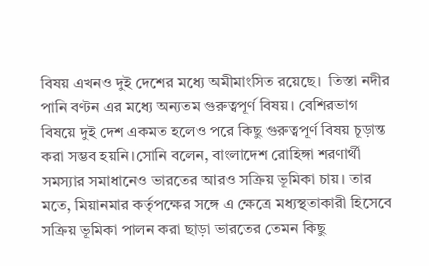বিষয় এখনও দুই দেশের মধ্যে অমীমাংসিত রয়েছে।  তিস্তা নদীর পানি বণ্টন এর মধ্যে অন্যতম গুরুত্বপূর্ণ বিষয়। বেশিরভাগ বিষয়ে দুই দেশ একমত হলেও পরে কিছু গুরুত্বপূর্ণ বিষয় চূড়ান্ত করা সম্ভব হয়নি।সোনি বলেন, বাংলাদেশ রোহিঙ্গা শরণার্থী সমস্যার সমাধানেও ভারতের আরও সক্রিয় ভূমিকা চায়। তার মতে, মিয়ানমার কর্তৃপক্ষের সঙ্গে এ ক্ষেত্রে মধ্যস্থতাকারী হিসেবে সক্রিয় ভূমিকা পালন করা ছাড়া ভারতের তেমন কিছু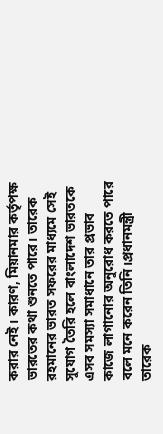করার নেই। কারণ, মিয়ানমার কর্তৃপক্ষ ভারতের কথা শুনতে পারে। তারেক রহমানের ভারত সফরের মাধ্যমে সেই সুযোগ তৈরি হলে বাংলাদেশ ভারতকে এসব সমস্যা সমাধানে তার প্রভাব কাজে লাগানোর অনুরোধ করতে পারে বলে মনে করেন তিনি।প্রধানমন্ত্রী তারেক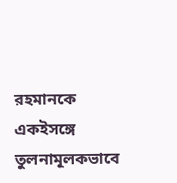রহমানকে একইসঙ্গে তুলনামূলকভাবে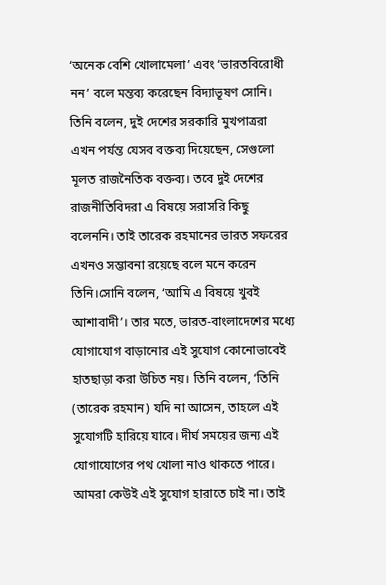‘অনেক বেশি খোলামেলা’ এবং ‘ভারতবিরোধী নন’ বলে মন্তব্য করেছেন বিদ্যাভূষণ সোনি। তিনি বলেন, দুই দেশের সরকারি মুখপাত্ররা এখন পর্যন্ত যেসব বক্তব্য দিয়েছেন, সেগুলো মূলত রাজনৈতিক বক্তব্য। তবে দুই দেশের রাজনীতিবিদরা এ বিষয়ে সরাসরি কিছু বলেননি। তাই তারেক রহমানের ভারত সফরের এখনও সম্ভাবনা রয়েছে বলে মনে করেন তিনি।সোনি বলেন, ‘আমি এ বিষয়ে খুবই আশাবাদী’। তার মতে, ভারত-বাংলাদেশের মধ্যে যোগাযোগ বাড়ানোর এই সুযোগ কোনোভাবেই হাতছাড়া করা উচিত নয়। তিনি বলেন, ‘তিনি (তারেক রহমান) যদি না আসেন, তাহলে এই সুযোগটি হারিয়ে যাবে। দীর্ঘ সময়ের জন্য এই যোগাযোগের পথ খোলা নাও থাকতে পারে। আমরা কেউই এই সুযোগ হারাতে চাই না। তাই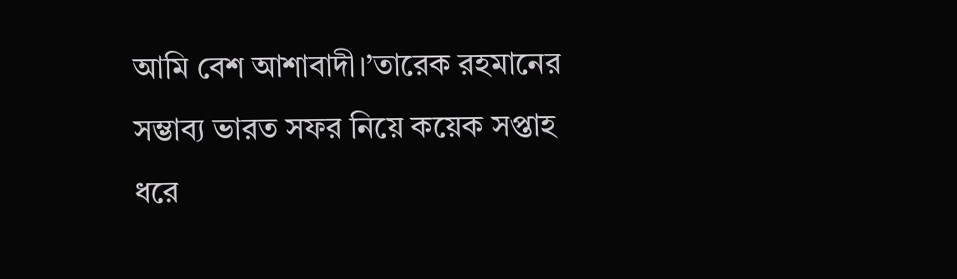আমি বেশ আশাবাদী।’তারেক রহমানের সম্ভাব্য ভারত সফর নিয়ে কয়েক সপ্তাহ ধরে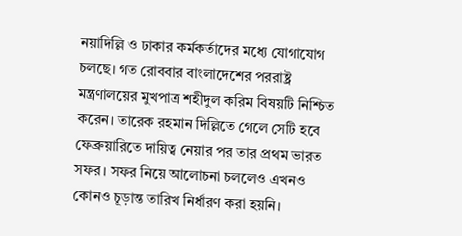নয়াদিল্লি ও ঢাকার কর্মকর্তাদের মধ্যে যোগাযোগ চলছে। গত রোববার বাংলাদেশের পররাষ্ট্র মন্ত্রণালয়ের মুখপাত্র শহীদুল করিম বিষয়টি নিশ্চিত করেন। তারেক রহমান দিল্লিতে গেলে সেটি হবে ফেব্রুয়ারিতে দায়িত্ব নেয়ার পর তার প্রথম ভারত সফর। সফর নিয়ে আলোচনা চললেও এখনও কোনও চূড়ান্ত তারিখ নির্ধারণ করা হয়নি।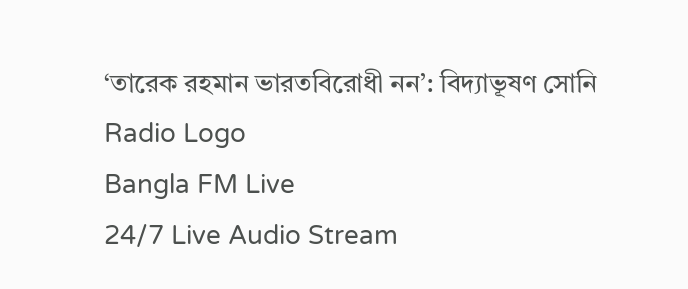‘তারেক রহমান ভারতবিরোধী নন’: বিদ্যাভূষণ সোনি
Radio Logo
Bangla FM Live
24/7 Live Audio Stream